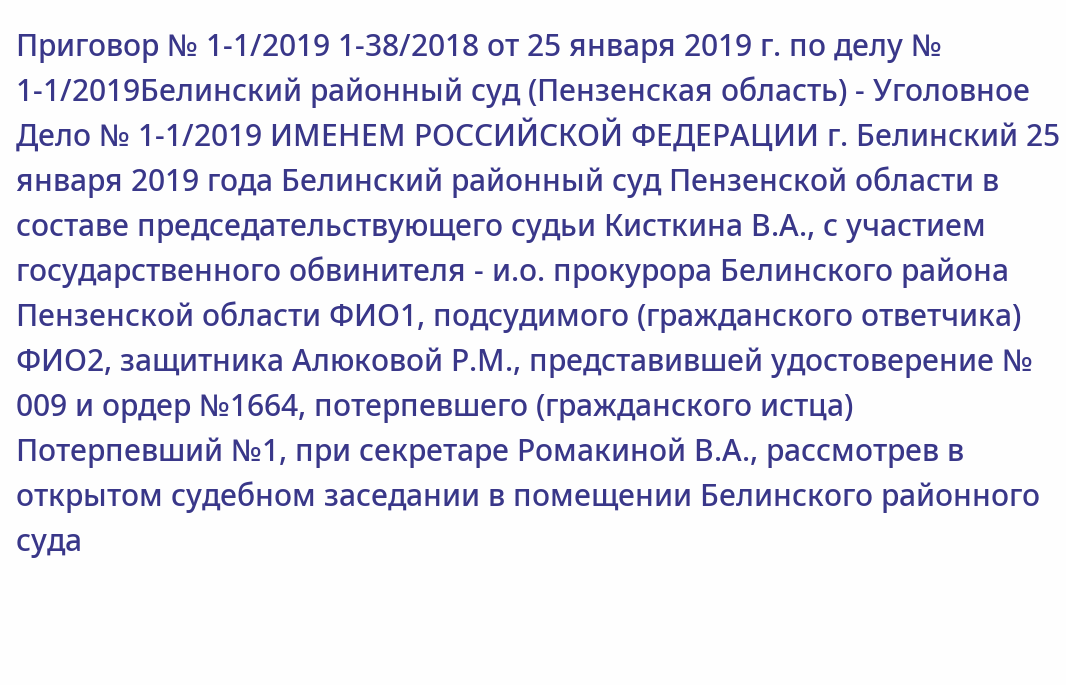Приговор № 1-1/2019 1-38/2018 от 25 января 2019 г. по делу № 1-1/2019Белинский районный суд (Пензенская область) - Уголовное Дело № 1-1/2019 ИМЕНЕМ РОССИЙСКОЙ ФЕДЕРАЦИИ г. Белинский 25 января 2019 года Белинский районный суд Пензенской области в составе председательствующего судьи Кисткина В.А., с участием государственного обвинителя - и.о. прокурора Белинского района Пензенской области ФИО1, подсудимого (гражданского ответчика) ФИО2, защитника Алюковой Р.М., представившей удостоверение № 009 и ордер №1664, потерпевшего (гражданского истца) Потерпевший №1, при секретаре Ромакиной В.А., рассмотрев в открытом судебном заседании в помещении Белинского районного суда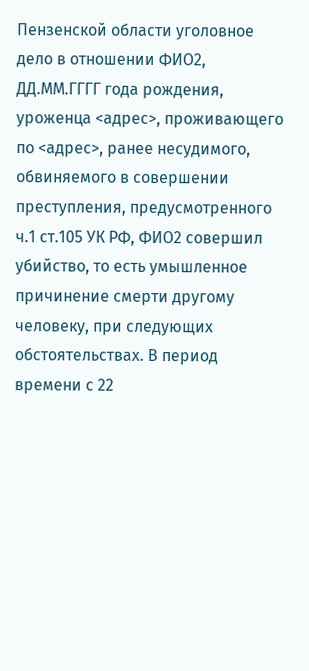Пензенской области уголовное дело в отношении ФИО2, ДД.ММ.ГГГГ года рождения, уроженца <адрес>, проживающего по <адрес>, ранее несудимого, обвиняемого в совершении преступления, предусмотренного ч.1 ст.105 УК РФ, ФИО2 совершил убийство, то есть умышленное причинение смерти другому человеку, при следующих обстоятельствах. В период времени с 22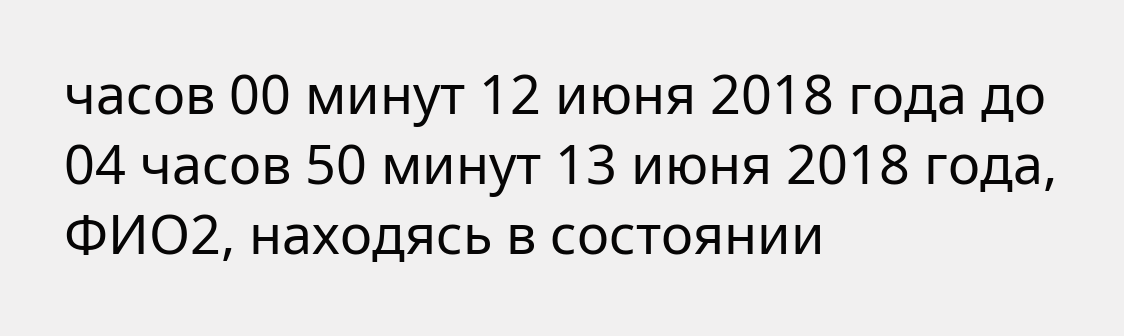часов 00 минут 12 июня 2018 года до 04 часов 50 минут 13 июня 2018 года, ФИО2, находясь в состоянии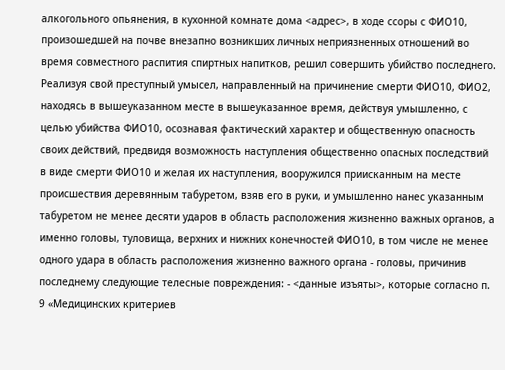алкогольного опьянения, в кухонной комнате дома <адрес>, в ходе ссоры с ФИО10, произошедшей на почве внезапно возникших личных неприязненных отношений во время совместного распития спиртных напитков, решил совершить убийство последнего. Реализуя свой преступный умысел, направленный на причинение смерти ФИО10, ФИО2, находясь в вышеуказанном месте в вышеуказанное время, действуя умышленно, с целью убийства ФИО10, осознавая фактический характер и общественную опасность своих действий, предвидя возможность наступления общественно опасных последствий в виде смерти ФИО10 и желая их наступления, вооружился приисканным на месте происшествия деревянным табуретом, взяв его в руки, и умышленно нанес указанным табуретом не менее десяти ударов в область расположения жизненно важных органов, а именно головы, туловища, верхних и нижних конечностей ФИО10, в том числе не менее одного удара в область расположения жизненно важного органа - головы, причинив последнему следующие телесные повреждения: - <данные изъяты>, которые согласно п. 9 «Медицинских критериев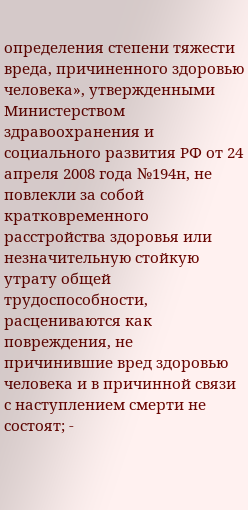определения степени тяжести вреда, причиненного здоровью человека», утвержденными Министерством здравоохранения и социального развития РФ от 24 апреля 2008 года №194н, не повлекли за собой кратковременного расстройства здоровья или незначительную стойкую утрату общей трудоспособности, расцениваются как повреждения, не причинившие вред здоровью человека и в причинной связи с наступлением смерти не состоят; -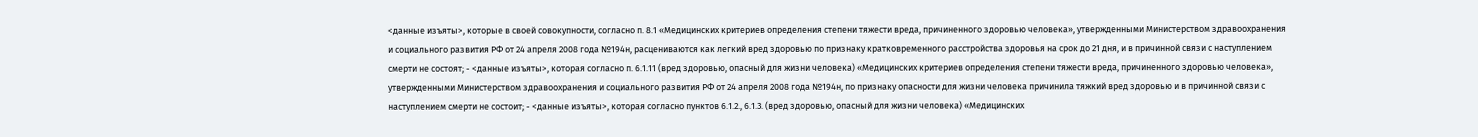<данные изъяты>, которые в своей совокупности, согласно п. 8.1 «Медицинских критериев определения степени тяжести вреда, причиненного здоровью человека», утвержденными Министерством здравоохранения и социального развития РФ от 24 апреля 2008 года №194н, расцениваются как легкий вред здоровью по признаку кратковременного расстройства здоровья на срок до 21 дня, и в причинной связи с наступлением смерти не состоят; - <данные изъяты>, которая согласно п. 6.1.11 (вред здоровью, опасный для жизни человека) «Медицинских критериев определения степени тяжести вреда, причиненного здоровью человека», утвержденными Министерством здравоохранения и социального развития РФ от 24 апреля 2008 года №194н, по признаку опасности для жизни человека причинила тяжкий вред здоровью и в причинной связи с наступлением смерти не состоит; - <данные изъяты>, которая согласно пунктов 6.1.2., 6.1.3. (вред здоровью, опасный для жизни человека) «Медицинских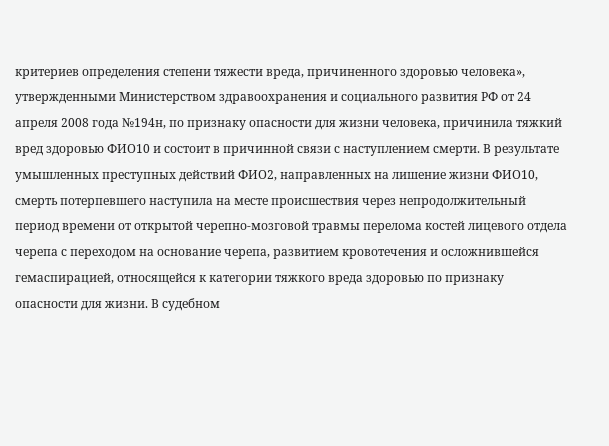критериев определения степени тяжести вреда, причиненного здоровью человека», утвержденными Министерством здравоохранения и социального развития РФ от 24 апреля 2008 года №194н, по признаку опасности для жизни человека, причинила тяжкий вред здоровью ФИО10 и состоит в причинной связи с наступлением смерти. В результате умышленных преступных действий ФИО2, направленных на лишение жизни ФИО10, смерть потерпевшего наступила на месте происшествия через непродолжительный период времени от открытой черепно-мозговой травмы перелома костей лицевого отдела черепа с переходом на основание черепа, развитием кровотечения и осложнившейся гемаспирацией, относящейся к категории тяжкого вреда здоровью по признаку опасности для жизни. В судебном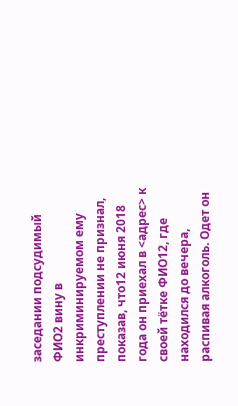заседании подсудимый ФИО2 вину в инкриминируемом ему преступлении не признал, показав, что12 июня 2018 года он приехал в <адрес> к своей тётке ФИО12, где находился до вечера, распивая алкоголь. Одет он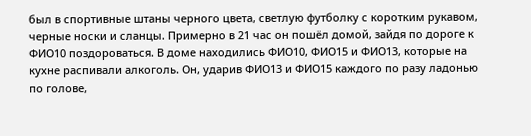был в спортивные штаны черного цвета, светлую футболку с коротким рукавом, черные носки и сланцы. Примерно в 21 час он пошёл домой, зайдя по дороге к ФИО10 поздороваться. В доме находились ФИО10, ФИО15 и ФИО13, которые на кухне распивали алкоголь. Он, ударив ФИО13 и ФИО15 каждого по разу ладонью по голове,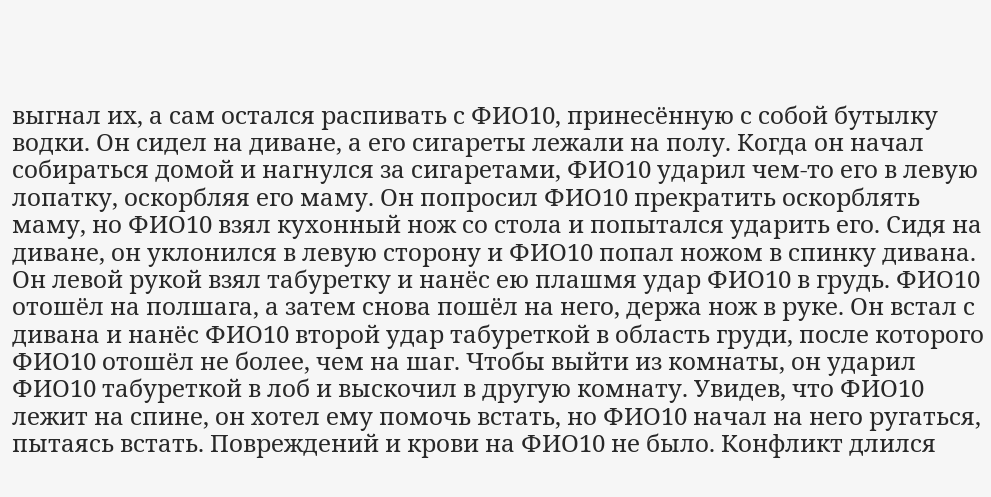выгнал их, а сам остался распивать с ФИО10, принесённую с собой бутылку водки. Он сидел на диване, а его сигареты лежали на полу. Когда он начал собираться домой и нагнулся за сигаретами, ФИО10 ударил чем-то его в левую лопатку, оскорбляя его маму. Он попросил ФИО10 прекратить оскорблять маму, но ФИО10 взял кухонный нож со стола и попытался ударить его. Сидя на диване, он уклонился в левую сторону и ФИО10 попал ножом в спинку дивана. Он левой рукой взял табуретку и нанёс ею плашмя удар ФИО10 в грудь. ФИО10 отошёл на полшага, а затем снова пошёл на него, держа нож в руке. Он встал с дивана и нанёс ФИО10 второй удар табуреткой в область груди, после которого ФИО10 отошёл не более, чем на шаг. Чтобы выйти из комнаты, он ударил ФИО10 табуреткой в лоб и выскочил в другую комнату. Увидев, что ФИО10 лежит на спине, он хотел ему помочь встать, но ФИО10 начал на него ругаться, пытаясь встать. Повреждений и крови на ФИО10 не было. Конфликт длился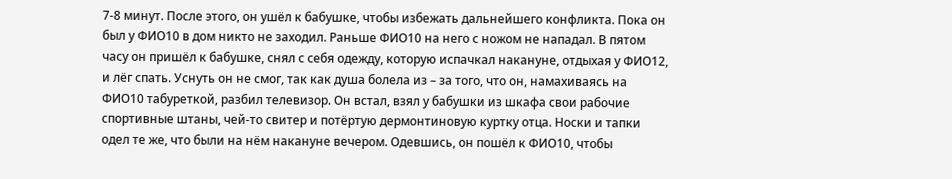7-8 минут. После этого, он ушёл к бабушке, чтобы избежать дальнейшего конфликта. Пока он был у ФИО10 в дом никто не заходил. Раньше ФИО10 на него с ножом не нападал. В пятом часу он пришёл к бабушке, снял с себя одежду, которую испачкал накануне, отдыхая у ФИО12, и лёг спать. Уснуть он не смог, так как душа болела из – за того, что он, намахиваясь на ФИО10 табуреткой, разбил телевизор. Он встал, взял у бабушки из шкафа свои рабочие спортивные штаны, чей-то свитер и потёртую дермонтиновую куртку отца. Носки и тапки одел те же, что были на нём накануне вечером. Одевшись, он пошёл к ФИО10, чтобы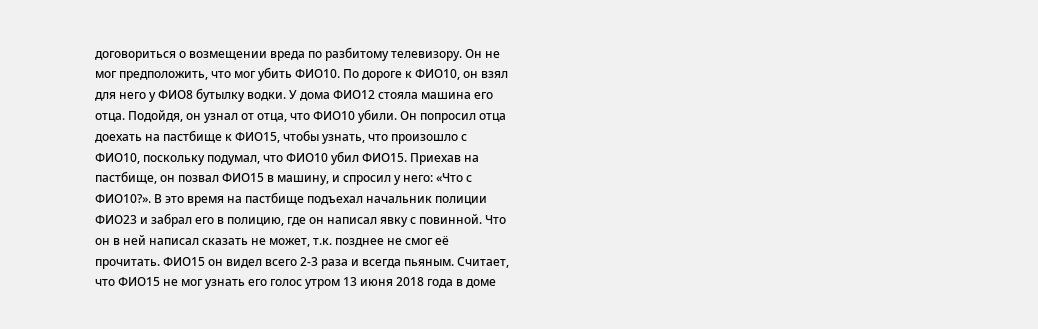договориться о возмещении вреда по разбитому телевизору. Он не мог предположить, что мог убить ФИО10. По дороге к ФИО10, он взял для него у ФИО8 бутылку водки. У дома ФИО12 стояла машина его отца. Подойдя, он узнал от отца, что ФИО10 убили. Он попросил отца доехать на пастбище к ФИО15, чтобы узнать, что произошло с ФИО10, поскольку подумал, что ФИО10 убил ФИО15. Приехав на пастбище, он позвал ФИО15 в машину, и спросил у него: «Что с ФИО10?». В это время на пастбище подъехал начальник полиции ФИО23 и забрал его в полицию, где он написал явку с повинной. Что он в ней написал сказать не может, т.к. позднее не смог её прочитать. ФИО15 он видел всего 2-3 раза и всегда пьяным. Считает, что ФИО15 не мог узнать его голос утром 13 июня 2018 года в доме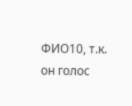ФИО10, т.к. он голос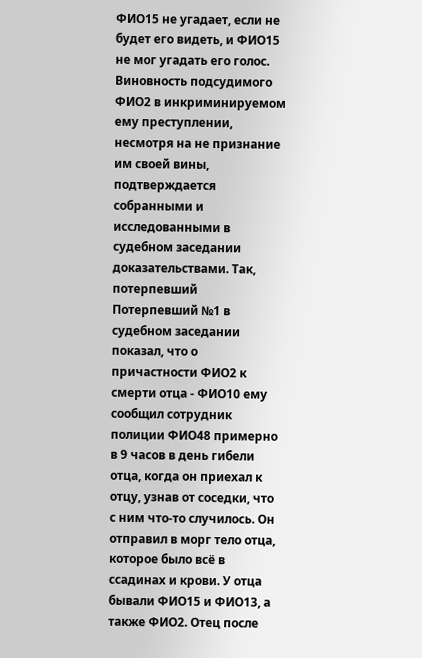ФИО15 не угадает, если не будет его видеть, и ФИО15 не мог угадать его голос. Виновность подсудимого ФИО2 в инкриминируемом ему преступлении, несмотря на не признание им своей вины, подтверждается собранными и исследованными в судебном заседании доказательствами. Так, потерпевший Потерпевший №1 в судебном заседании показал, что о причастности ФИО2 к смерти отца - ФИО10 ему сообщил сотрудник полиции ФИО48 примерно в 9 часов в день гибели отца, когда он приехал к отцу, узнав от соседки, что с ним что-то случилось. Он отправил в морг тело отца, которое было всё в ссадинах и крови. У отца бывали ФИО15 и ФИО13, а также ФИО2. Отец после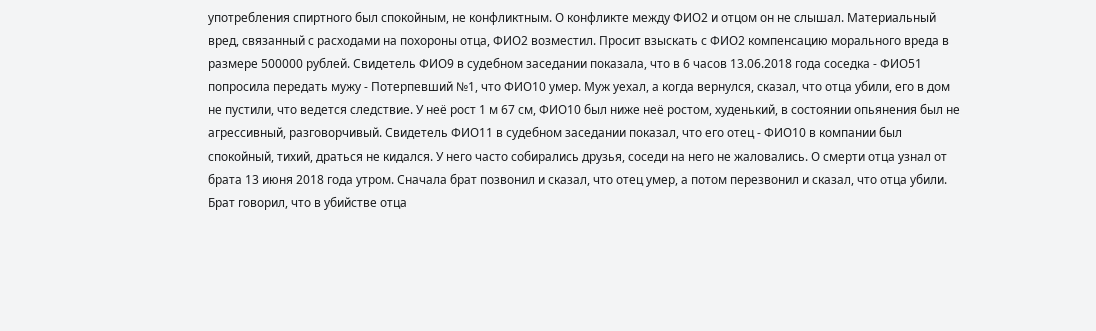употребления спиртного был спокойным, не конфликтным. О конфликте между ФИО2 и отцом он не слышал. Материальный вред, связанный с расходами на похороны отца, ФИО2 возместил. Просит взыскать с ФИО2 компенсацию морального вреда в размере 500000 рублей. Свидетель ФИО9 в судебном заседании показала, что в 6 часов 13.06.2018 года соседка - ФИО51 попросила передать мужу - Потерпевший №1, что ФИО10 умер. Муж уехал, а когда вернулся, сказал, что отца убили, его в дом не пустили, что ведется следствие. У неё рост 1 м 67 см, ФИО10 был ниже неё ростом, худенький, в состоянии опьянения был не агрессивный, разговорчивый. Свидетель ФИО11 в судебном заседании показал, что его отец - ФИО10 в компании был спокойный, тихий, драться не кидался. У него часто собирались друзья, соседи на него не жаловались. О смерти отца узнал от брата 13 июня 2018 года утром. Сначала брат позвонил и сказал, что отец умер, а потом перезвонил и сказал, что отца убили. Брат говорил, что в убийстве отца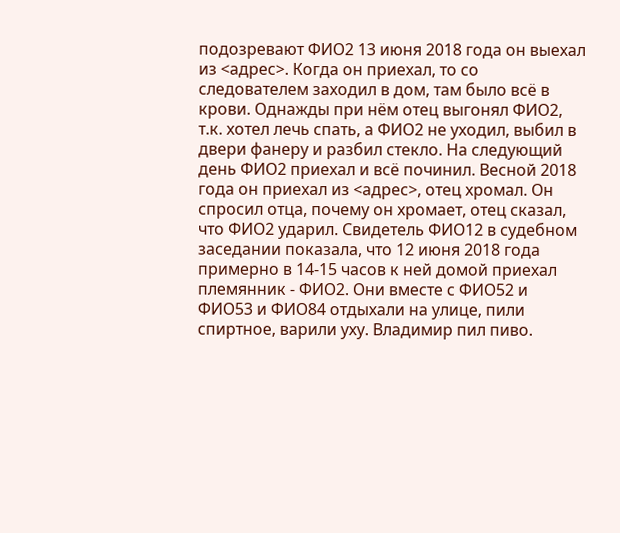подозревают ФИО2 13 июня 2018 года он выехал из <адрес>. Когда он приехал, то со следователем заходил в дом, там было всё в крови. Однажды при нём отец выгонял ФИО2, т.к. хотел лечь спать, а ФИО2 не уходил, выбил в двери фанеру и разбил стекло. На следующий день ФИО2 приехал и всё починил. Весной 2018 года он приехал из <адрес>, отец хромал. Он спросил отца, почему он хромает, отец сказал, что ФИО2 ударил. Свидетель ФИО12 в судебном заседании показала, что 12 июня 2018 года примерно в 14-15 часов к ней домой приехал племянник - ФИО2. Они вместе с ФИО52 и ФИО53 и ФИО84 отдыхали на улице, пили спиртное, варили уху. Владимир пил пиво.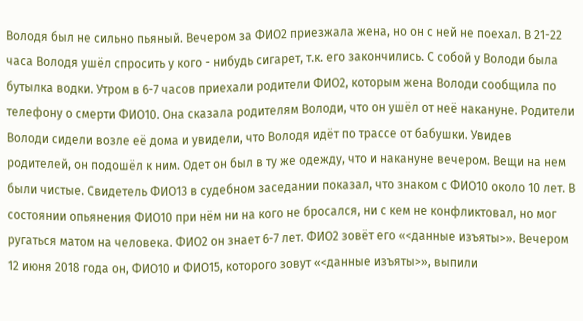Володя был не сильно пьяный. Вечером за ФИО2 приезжала жена, но он с ней не поехал. В 21-22 часа Володя ушёл спросить у кого - нибудь сигарет, т.к. его закончились. С собой у Володи была бутылка водки. Утром в 6-7 часов приехали родители ФИО2, которым жена Володи сообщила по телефону о смерти ФИО10. Она сказала родителям Володи, что он ушёл от неё накануне. Родители Володи сидели возле её дома и увидели, что Володя идёт по трассе от бабушки. Увидев родителей, он подошёл к ним. Одет он был в ту же одежду, что и накануне вечером. Вещи на нем были чистые. Свидетель ФИО13 в судебном заседании показал, что знаком с ФИО10 около 10 лет. В состоянии опьянения ФИО10 при нём ни на кого не бросался, ни с кем не конфликтовал, но мог ругаться матом на человека. ФИО2 он знает 6-7 лет. ФИО2 зовёт его «<данные изъяты>». Вечером 12 июня 2018 года он, ФИО10 и ФИО15, которого зовут «<данные изъяты>», выпили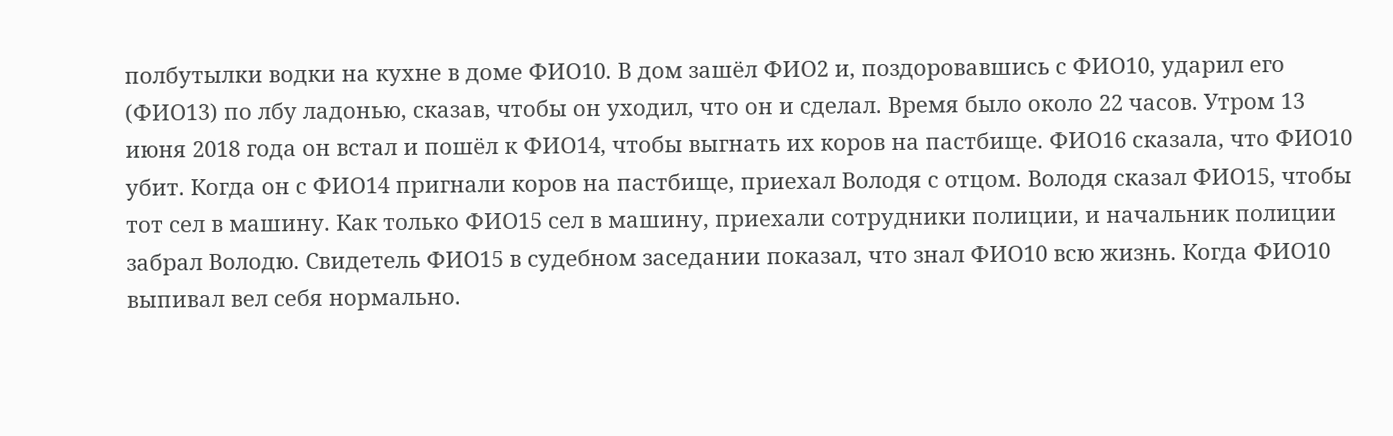полбутылки водки на кухне в доме ФИО10. В дом зашёл ФИО2 и, поздоровавшись с ФИО10, ударил его (ФИО13) по лбу ладонью, сказав, чтобы он уходил, что он и сделал. Время было около 22 часов. Утром 13 июня 2018 года он встал и пошёл к ФИО14, чтобы выгнать их коров на пастбище. ФИО16 сказала, что ФИО10 убит. Когда он с ФИО14 пригнали коров на пастбище, приехал Володя с отцом. Володя сказал ФИО15, чтобы тот сел в машину. Как только ФИО15 сел в машину, приехали сотрудники полиции, и начальник полиции забрал Володю. Свидетель ФИО15 в судебном заседании показал, что знал ФИО10 всю жизнь. Когда ФИО10 выпивал вел себя нормально.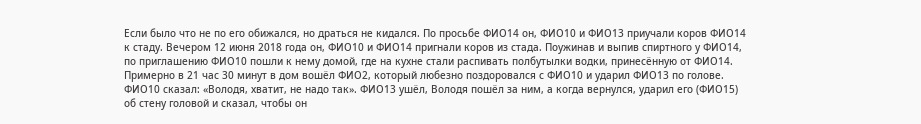Если было что не по его обижался, но драться не кидался. По просьбе ФИО14 он, ФИО10 и ФИО13 приучали коров ФИО14 к стаду. Вечером 12 июня 2018 года он, ФИО10 и ФИО14 пригнали коров из стада. Поужинав и выпив спиртного у ФИО14, по приглашению ФИО10 пошли к нему домой, где на кухне стали распивать полбутылки водки, принесённую от ФИО14. Примерно в 21 час 30 минут в дом вошёл ФИО2, который любезно поздоровался с ФИО10 и ударил ФИО13 по голове. ФИО10 сказал: «Володя, хватит, не надо так». ФИО13 ушёл, Володя пошёл за ним, а когда вернулся, ударил его (ФИО15) об стену головой и сказал, чтобы он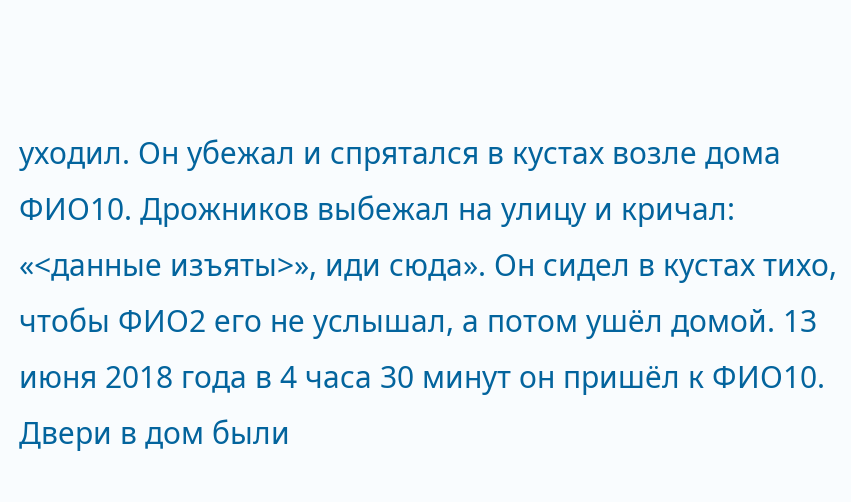уходил. Он убежал и спрятался в кустах возле дома ФИО10. Дрожников выбежал на улицу и кричал: «<данные изъяты>», иди сюда». Он сидел в кустах тихо, чтобы ФИО2 его не услышал, а потом ушёл домой. 13 июня 2018 года в 4 часа 30 минут он пришёл к ФИО10. Двери в дом были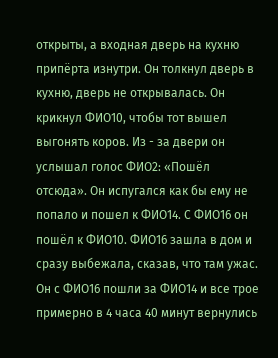открыты, а входная дверь на кухню припёрта изнутри. Он толкнул дверь в кухню, дверь не открывалась. Он крикнул ФИО10, чтобы тот вышел выгонять коров. Из - за двери он услышал голос ФИО2: «Пошёл отсюда». Он испугался как бы ему не попало и пошел к ФИО14. С ФИО16 он пошёл к ФИО10. ФИО16 зашла в дом и сразу выбежала, сказав, что там ужас. Он с ФИО16 пошли за ФИО14 и все трое примерно в 4 часа 40 минут вернулись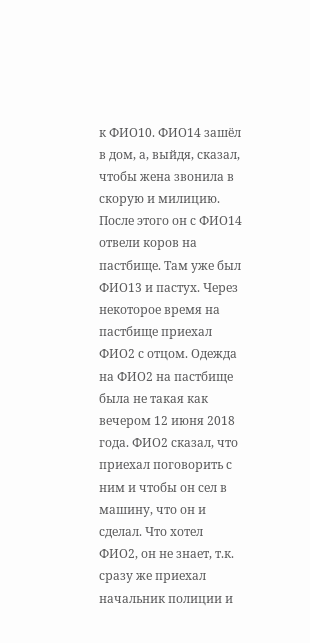к ФИО10. ФИО14 зашёл в дом, а, выйдя, сказал, чтобы жена звонила в скорую и милицию. После этого он с ФИО14 отвели коров на пастбище. Там уже был ФИО13 и пастух. Через некоторое время на пастбище приехал ФИО2 с отцом. Одежда на ФИО2 на пастбище была не такая как вечером 12 июня 2018 года. ФИО2 сказал, что приехал поговорить с ним и чтобы он сел в машину, что он и сделал. Что хотел ФИО2, он не знает, т.к. сразу же приехал начальник полиции и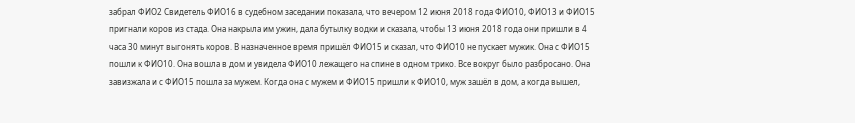забрал ФИО2 Свидетель ФИО16 в судебном заседании показала, что вечером 12 июня 2018 года ФИО10, ФИО13 и ФИО15 пригнали коров из стада. Она накрыла им ужин, дала бутылку водки и сказала, чтобы 13 июня 2018 года они пришли в 4 часа 30 минут выгонять коров. В назначенное время пришёл ФИО15 и сказал, что ФИО10 не пускает мужик. Она с ФИО15 пошли к ФИО10. Она вошла в дом и увидела ФИО10 лежащего на спине в одном трико. Все вокруг было разбросано. Она завизжала и с ФИО15 пошла за мужем. Когда она с мужем и ФИО15 пришли к ФИО10, муж зашёл в дом, а когда вышел,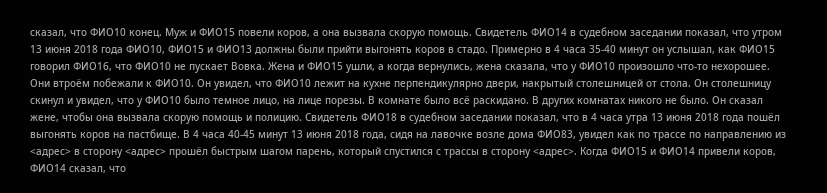сказал, что ФИО10 конец. Муж и ФИО15 повели коров, а она вызвала скорую помощь. Свидетель ФИО14 в судебном заседании показал, что утром 13 июня 2018 года ФИО10, ФИО15 и ФИО13 должны были прийти выгонять коров в стадо. Примерно в 4 часа 35-40 минут он услышал, как ФИО15 говорил ФИО16, что ФИО10 не пускает Вовка. Жена и ФИО15 ушли, а когда вернулись, жена сказала, что у ФИО10 произошло что-то нехорошее. Они втроём побежали к ФИО10. Он увидел, что ФИО10 лежит на кухне перпендикулярно двери, накрытый столешницей от стола. Он столешницу скинул и увидел, что у ФИО10 было темное лицо, на лице порезы. В комнате было всё раскидано. В других комнатах никого не было. Он сказал жене, чтобы она вызвала скорую помощь и полицию. Свидетель ФИО18 в судебном заседании показал, что в 4 часа утра 13 июня 2018 года пошёл выгонять коров на пастбище. В 4 часа 40-45 минут 13 июня 2018 года, сидя на лавочке возле дома ФИО83, увидел как по трассе по направлению из <адрес> в сторону <адрес> прошёл быстрым шагом парень, который спустился с трассы в сторону <адрес>. Когда ФИО15 и ФИО14 привели коров, ФИО14 сказал, что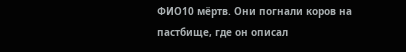ФИО10 мёртв. Они погнали коров на пастбище, где он описал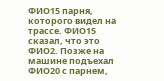ФИО15 парня, которого видел на трассе. ФИО15 сказал, что это ФИО2. Позже на машине подъехал ФИО20 с парнем,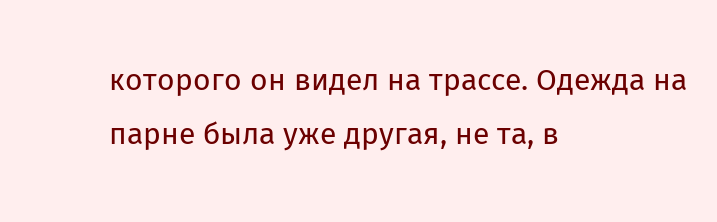которого он видел на трассе. Одежда на парне была уже другая, не та, в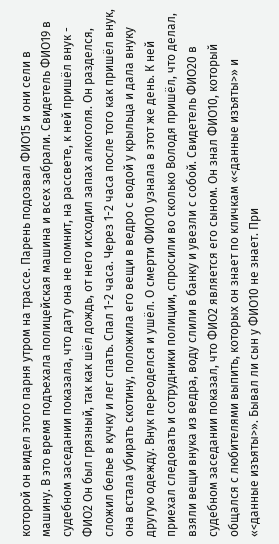которой он видел этого парня утром на трассе. Парень подозвал ФИО15 и они сели в машину. В это время подъехала полицейская машина и всех забрали. Свидетель ФИО19 в судебном заседании показала, что дату она не помнит, на рассвете, к ней пришёл внук - ФИО2 Он был грязный, так как шёл дождь, от него исходил запах алкоголя. Он разделся, сложил белье в кучку и лег спать. Спал 1-2 часа. Через 1-2 часа после того как пришёл внук, она встала убирать скотину, положила его вещи в ведро с водой у крыльца и дала внуку другую одежду. Внук переоделся и ушёл. О смерти ФИО10 узнала в этот же день. К ней приехал следовать и сотрудники полиции, спросили во сколько Володя пришёл, что делал, взяли вещи внука из ведра, воду слили в банку и увезли с собой. Свидетель ФИО20 в судебном заседании показал, что ФИО2 является его сыном. Он знал ФИО10, который общался с любителями выпить, которых он знает по кличкам «<данные изъяты>» и «<данные изъяты>». Бывал ли сын у ФИО10 не знает. При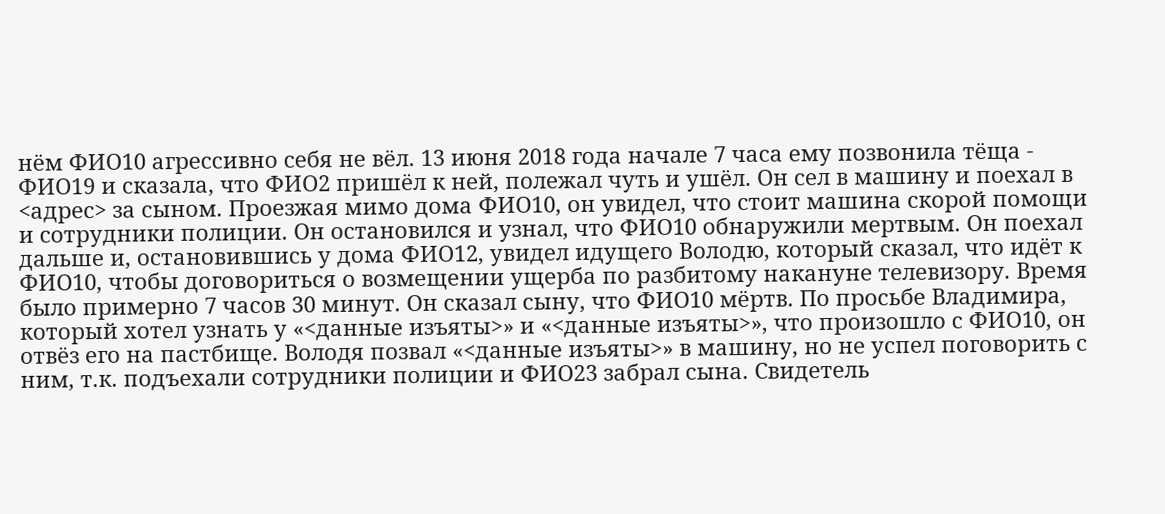нём ФИО10 агрессивно себя не вёл. 13 июня 2018 года начале 7 часа ему позвонила тёща - ФИО19 и сказала, что ФИО2 пришёл к ней, полежал чуть и ушёл. Он сел в машину и поехал в <адрес> за сыном. Проезжая мимо дома ФИО10, он увидел, что стоит машина скорой помощи и сотрудники полиции. Он остановился и узнал, что ФИО10 обнаружили мертвым. Он поехал дальше и, остановившись у дома ФИО12, увидел идущего Володю, который сказал, что идёт к ФИО10, чтобы договориться о возмещении ущерба по разбитому накануне телевизору. Время было примерно 7 часов 30 минут. Он сказал сыну, что ФИО10 мёртв. По просьбе Владимира, который хотел узнать у «<данные изъяты>» и «<данные изъяты>», что произошло с ФИО10, он отвёз его на пастбище. Володя позвал «<данные изъяты>» в машину, но не успел поговорить с ним, т.к. подъехали сотрудники полиции и ФИО23 забрал сына. Свидетель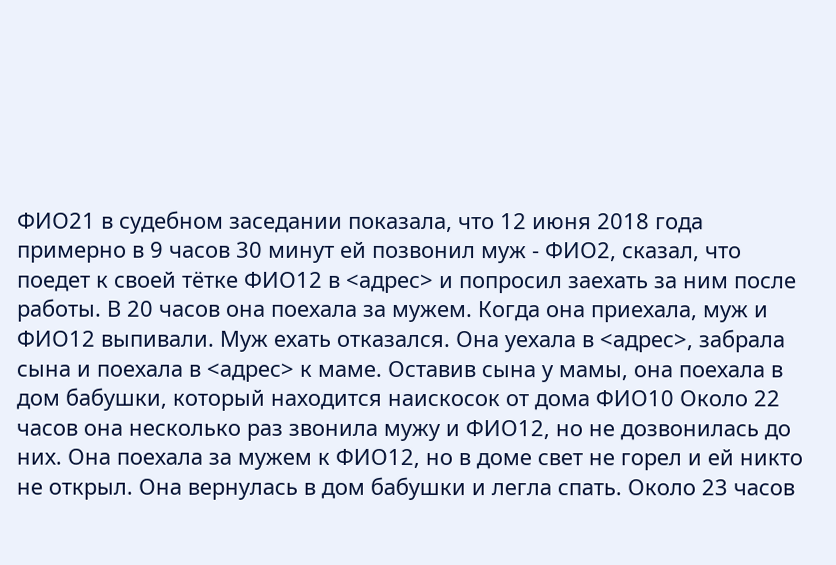ФИО21 в судебном заседании показала, что 12 июня 2018 года примерно в 9 часов 30 минут ей позвонил муж - ФИО2, сказал, что поедет к своей тётке ФИО12 в <адрес> и попросил заехать за ним после работы. В 20 часов она поехала за мужем. Когда она приехала, муж и ФИО12 выпивали. Муж ехать отказался. Она уехала в <адрес>, забрала сына и поехала в <адрес> к маме. Оставив сына у мамы, она поехала в дом бабушки, который находится наискосок от дома ФИО10 Около 22 часов она несколько раз звонила мужу и ФИО12, но не дозвонилась до них. Она поехала за мужем к ФИО12, но в доме свет не горел и ей никто не открыл. Она вернулась в дом бабушки и легла спать. Около 23 часов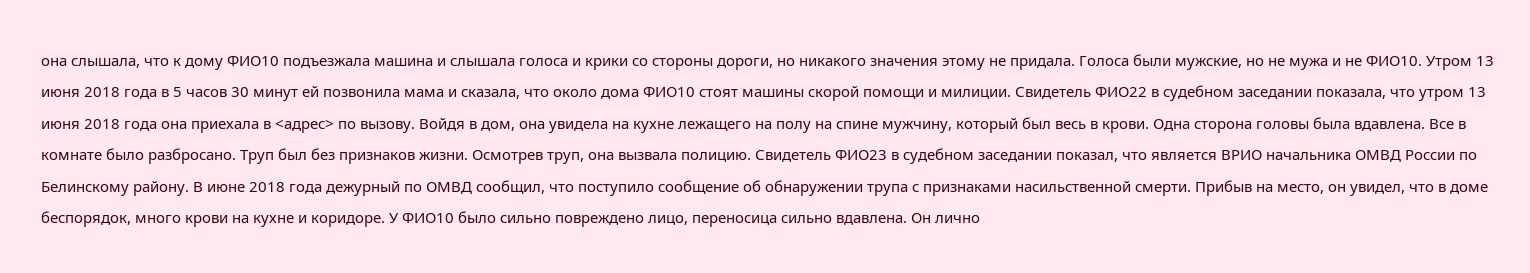она слышала, что к дому ФИО10 подъезжала машина и слышала голоса и крики со стороны дороги, но никакого значения этому не придала. Голоса были мужские, но не мужа и не ФИО10. Утром 13 июня 2018 года в 5 часов 30 минут ей позвонила мама и сказала, что около дома ФИО10 стоят машины скорой помощи и милиции. Свидетель ФИО22 в судебном заседании показала, что утром 13 июня 2018 года она приехала в <адрес> по вызову. Войдя в дом, она увидела на кухне лежащего на полу на спине мужчину, который был весь в крови. Одна сторона головы была вдавлена. Все в комнате было разбросано. Труп был без признаков жизни. Осмотрев труп, она вызвала полицию. Свидетель ФИО23 в судебном заседании показал, что является ВРИО начальника ОМВД России по Белинскому району. В июне 2018 года дежурный по ОМВД сообщил, что поступило сообщение об обнаружении трупа с признаками насильственной смерти. Прибыв на место, он увидел, что в доме беспорядок, много крови на кухне и коридоре. У ФИО10 было сильно повреждено лицо, переносица сильно вдавлена. Он лично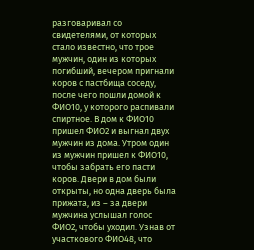разговаривал со свидетелями, от которых стало известно, что трое мужчин, один из которых погибший, вечером пригнали коров с пастбища соседу, после чего пошли домой к ФИО10, у которого распивали спиртное. В дом к ФИО10 пришел ФИО2 и выгнал двух мужчин из дома. Утром один из мужчин пришел к ФИО10, чтобы забрать его пасти коров. Двери в дом были открыты, но одна дверь была прижата, из – за двери мужчина услышал голос ФИО2, чтобы уходил. Узнав от участкового ФИО48, что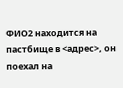ФИО2 находится на пастбище в <адрес>, он поехал на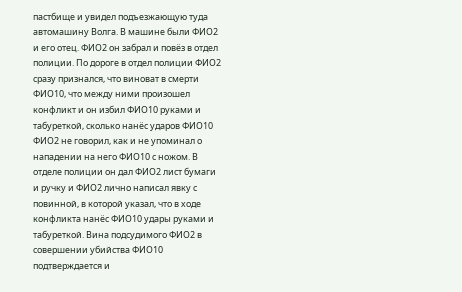пастбище и увидел подъезжающую туда автомашину Волга. В машине были ФИО2 и его отец. ФИО2 он забрал и повёз в отдел полиции. По дороге в отдел полиции ФИО2 сразу признался, что виноват в смерти ФИО10, что между ними произошел конфликт и он избил ФИО10 руками и табуреткой, сколько нанёс ударов ФИО10 ФИО2 не говорил, как и не упоминал о нападении на него ФИО10 с ножом. В отделе полиции он дал ФИО2 лист бумаги и ручку и ФИО2 лично написал явку с повинной, в которой указал, что в ходе конфликта нанёс ФИО10 удары руками и табуреткой. Вина подсудимого ФИО2 в совершении убийства ФИО10 подтверждается и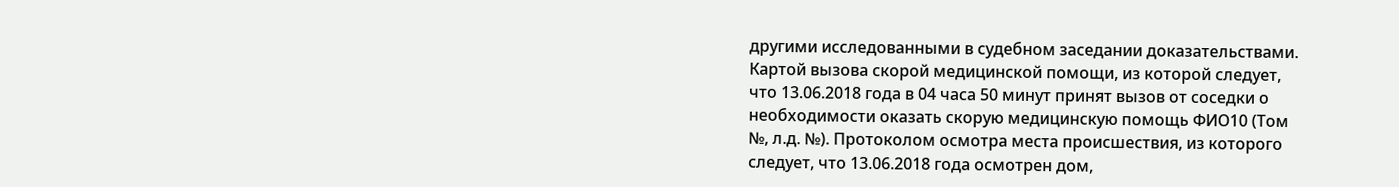другими исследованными в судебном заседании доказательствами. Картой вызова скорой медицинской помощи, из которой следует, что 13.06.2018 года в 04 часа 50 минут принят вызов от соседки о необходимости оказать скорую медицинскую помощь ФИО10 (Том №, л.д. №). Протоколом осмотра места происшествия, из которого следует, что 13.06.2018 года осмотрен дом,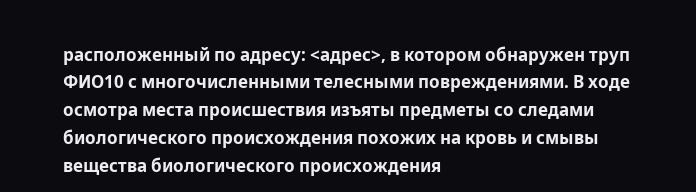расположенный по адресу: <адрес>, в котором обнаружен труп ФИО10 с многочисленными телесными повреждениями. В ходе осмотра места происшествия изъяты предметы со следами биологического происхождения похожих на кровь и смывы вещества биологического происхождения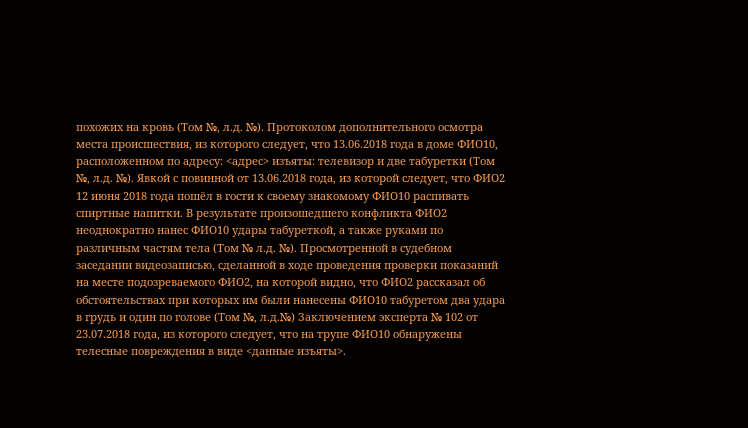похожих на кровь (Том №, л.д. №). Протоколом дополнительного осмотра места происшествия, из которого следует, что 13.06.2018 года в доме ФИО10, расположенном по адресу: <адрес> изъяты: телевизор и две табуретки (Том №, л.д. №). Явкой с повинной от 13.06.2018 года, из которой следует, что ФИО2 12 июня 2018 года пошёл в гости к своему знакомому ФИО10 распивать спиртные напитки. В результате произошедшего конфликта ФИО2 неоднократно нанес ФИО10 удары табуреткой, а также руками по различным частям тела (Том № л.д. №). Просмотренной в судебном заседании видеозаписью, сделанной в ходе проведения проверки показаний на месте подозреваемого ФИО2, на которой видно, что ФИО2 рассказал об обстоятельствах при которых им были нанесены ФИО10 табуретом два удара в грудь и один по голове (Том №, л.д.№) Заключением эксперта № 102 от 23.07.2018 года, из которого следует, что на трупе ФИО10 обнаружены телесные повреждения в виде <данные изъяты>.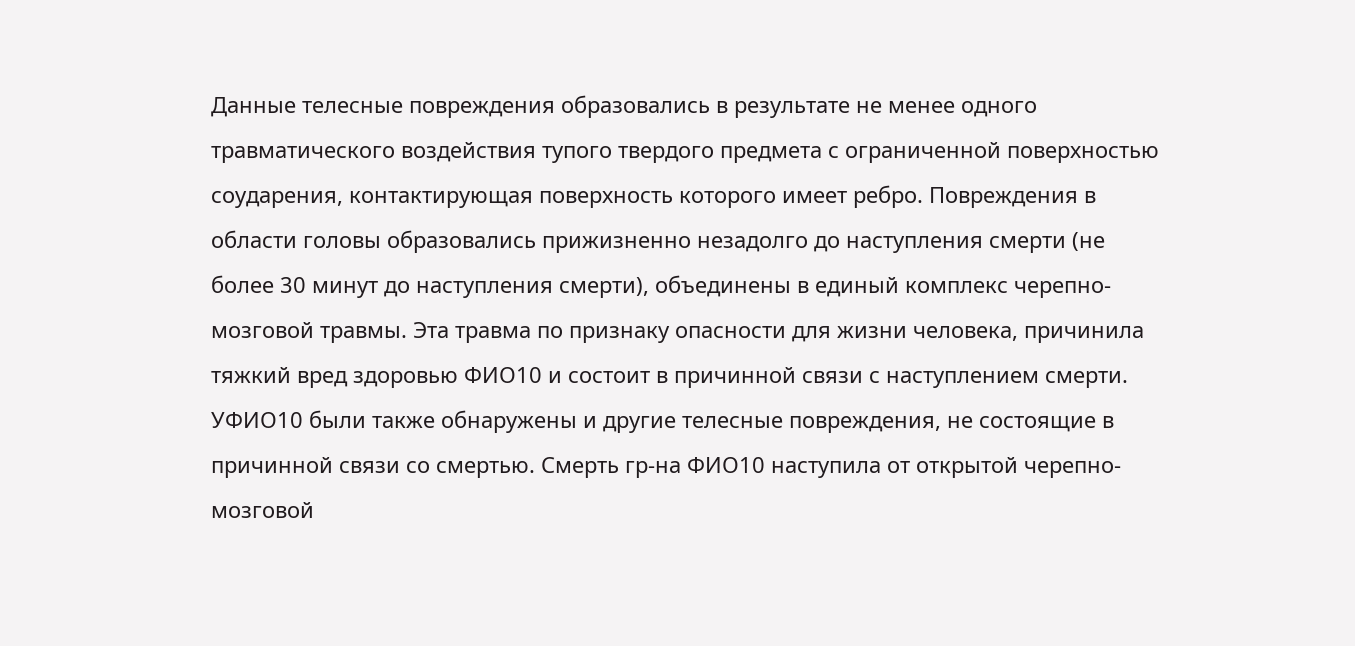Данные телесные повреждения образовались в результате не менее одного травматического воздействия тупого твердого предмета с ограниченной поверхностью соударения, контактирующая поверхность которого имеет ребро. Повреждения в области головы образовались прижизненно незадолго до наступления смерти (не более 30 минут до наступления смерти), объединены в единый комплекс черепно-мозговой травмы. Эта травма по признаку опасности для жизни человека, причинила тяжкий вред здоровью ФИО10 и состоит в причинной связи с наступлением смерти. УФИО10 были также обнаружены и другие телесные повреждения, не состоящие в причинной связи со смертью. Смерть гр-на ФИО10 наступила от открытой черепно-мозговой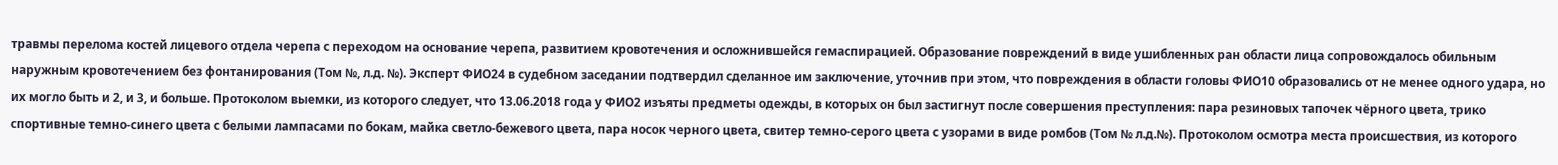травмы перелома костей лицевого отдела черепа с переходом на основание черепа, развитием кровотечения и осложнившейся гемаспирацией. Образование повреждений в виде ушибленных ран области лица сопровождалось обильным наружным кровотечением без фонтанирования (Том №, л.д. №). Эксперт ФИО24 в судебном заседании подтвердил сделанное им заключение, уточнив при этом, что повреждения в области головы ФИО10 образовались от не менее одного удара, но их могло быть и 2, и 3, и больше. Протоколом выемки, из которого следует, что 13.06.2018 года у ФИО2 изъяты предметы одежды, в которых он был застигнут после совершения преступления: пара резиновых тапочек чёрного цвета, трико спортивные темно-синего цвета с белыми лампасами по бокам, майка светло-бежевого цвета, пара носок черного цвета, свитер темно-серого цвета с узорами в виде ромбов (Том № л.д.№). Протоколом осмотра места происшествия, из которого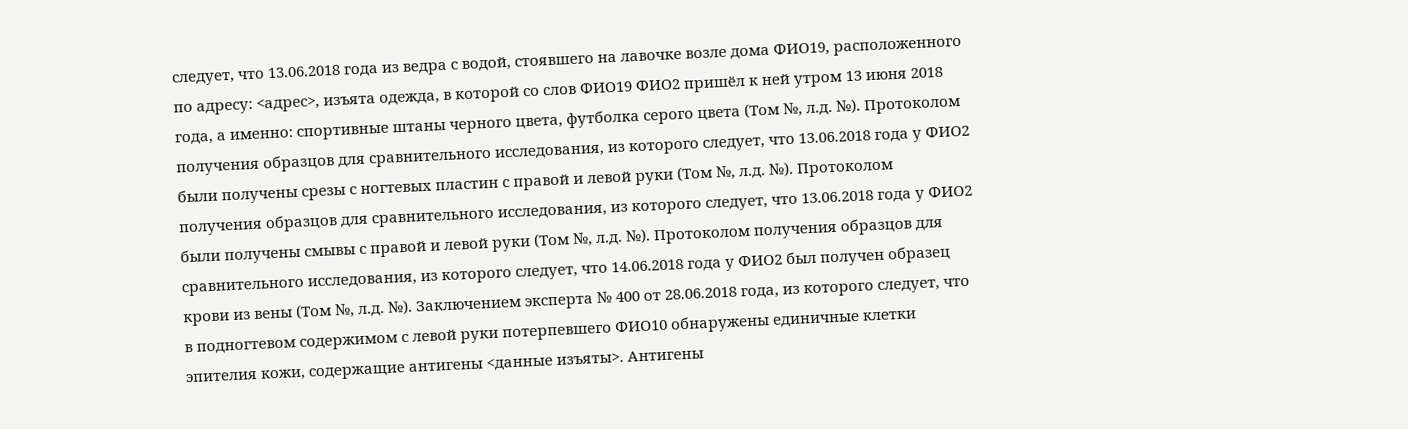следует, что 13.06.2018 года из ведра с водой, стоявшего на лавочке возле дома ФИО19, расположенного по адресу: <адрес>, изъята одежда, в которой со слов ФИО19 ФИО2 пришёл к ней утром 13 июня 2018 года, а именно: спортивные штаны черного цвета, футболка серого цвета (Том №, л.д. №). Протоколом получения образцов для сравнительного исследования, из которого следует, что 13.06.2018 года у ФИО2 были получены срезы с ногтевых пластин с правой и левой руки (Том №, л.д. №). Протоколом получения образцов для сравнительного исследования, из которого следует, что 13.06.2018 года у ФИО2 были получены смывы с правой и левой руки (Том №, л.д. №). Протоколом получения образцов для сравнительного исследования, из которого следует, что 14.06.2018 года у ФИО2 был получен образец крови из вены (Том №, л.д. №). Заключением эксперта № 400 от 28.06.2018 года, из которого следует, что в подногтевом содержимом с левой руки потерпевшего ФИО10 обнаружены единичные клетки эпителия кожи, содержащие антигены <данные изъяты>. Антигены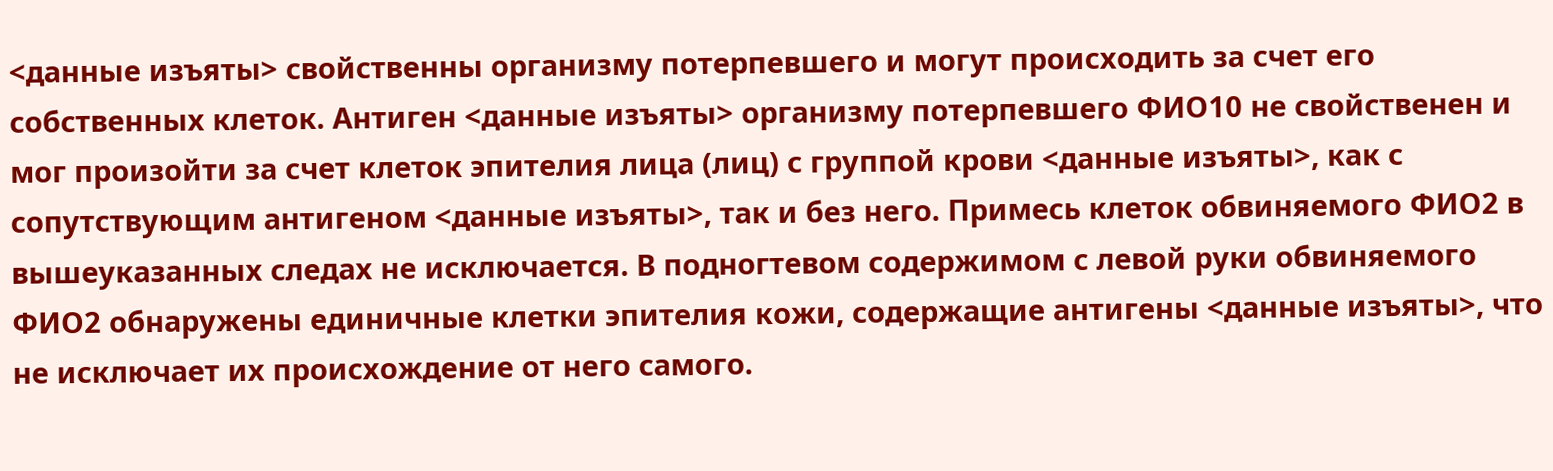<данные изъяты> свойственны организму потерпевшего и могут происходить за счет его собственных клеток. Антиген <данные изъяты> организму потерпевшего ФИО10 не свойственен и мог произойти за счет клеток эпителия лица (лиц) с группой крови <данные изъяты>, как с сопутствующим антигеном <данные изъяты>, так и без него. Примесь клеток обвиняемого ФИО2 в вышеуказанных следах не исключается. В подногтевом содержимом с левой руки обвиняемого ФИО2 обнаружены единичные клетки эпителия кожи, содержащие антигены <данные изъяты>, что не исключает их происхождение от него самого.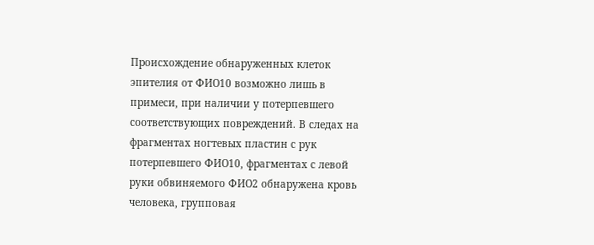Происхождение обнаруженных клеток эпителия от ФИО10 возможно лишь в примеси, при наличии у потерпевшего соответствующих повреждений. В следах на фрагментах ногтевых пластин с рук потерпевшего ФИО10, фрагментах с левой руки обвиняемого ФИО2 обнаружена кровь человека, групповая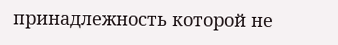принадлежность которой не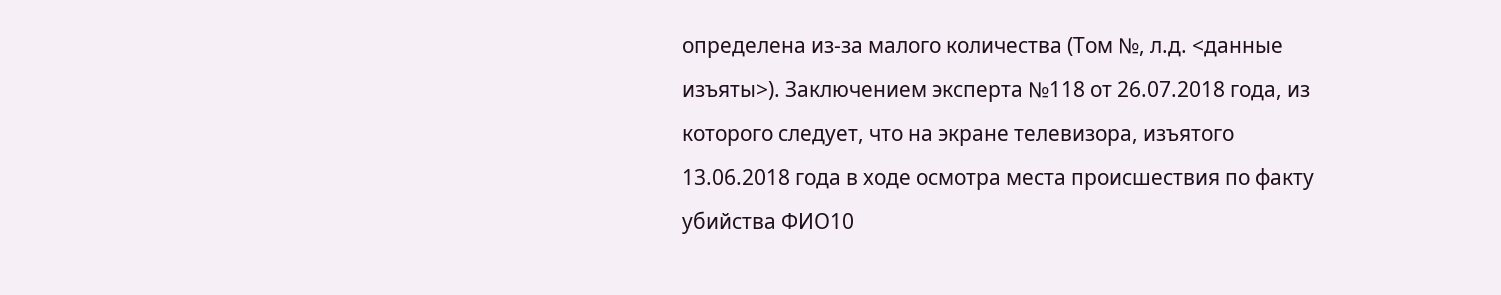определена из-за малого количества (Том №, л.д. <данные изъяты>). Заключением эксперта №118 от 26.07.2018 года, из которого следует, что на экране телевизора, изъятого 13.06.2018 года в ходе осмотра места происшествия по факту убийства ФИО10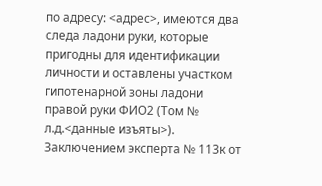по адресу: <адрес>, имеются два следа ладони руки, которые пригодны для идентификации личности и оставлены участком гипотенарной зоны ладони правой руки ФИО2 (Том № л.д.<данные изъяты>). Заключением эксперта № 113к от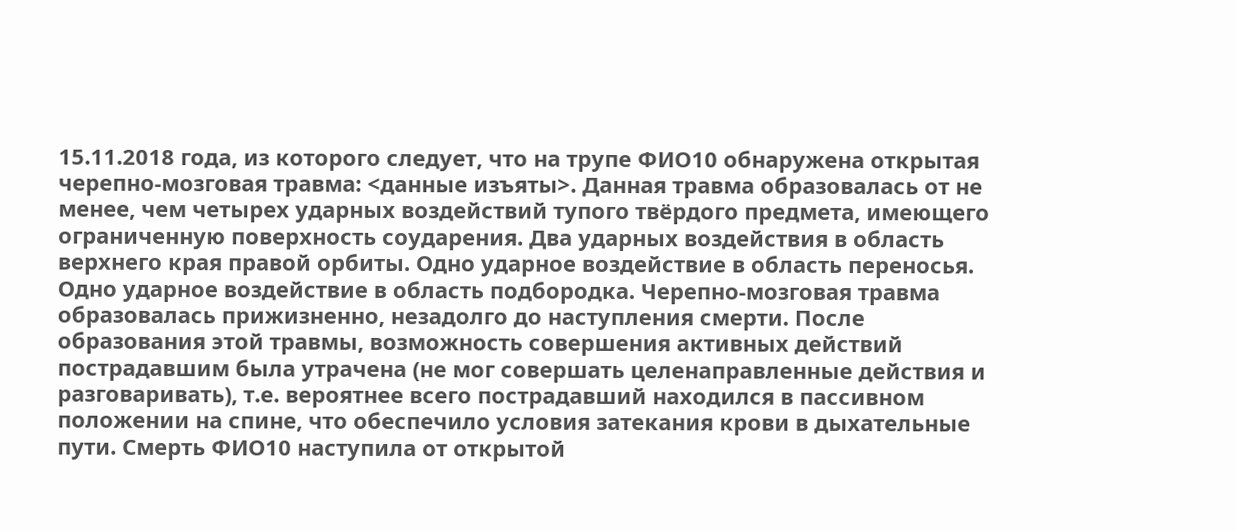15.11.2018 года, из которого следует, что на трупе ФИО10 обнаружена открытая черепно-мозговая травма: <данные изъяты>. Данная травма образовалась от не менее, чем четырех ударных воздействий тупого твёрдого предмета, имеющего ограниченную поверхность соударения. Два ударных воздействия в область верхнего края правой орбиты. Одно ударное воздействие в область переносья. Одно ударное воздействие в область подбородка. Черепно-мозговая травма образовалась прижизненно, незадолго до наступления смерти. После образования этой травмы, возможность совершения активных действий пострадавшим была утрачена (не мог совершать целенаправленные действия и разговаривать), т.е. вероятнее всего пострадавший находился в пассивном положении на спине, что обеспечило условия затекания крови в дыхательные пути. Смерть ФИО10 наступила от открытой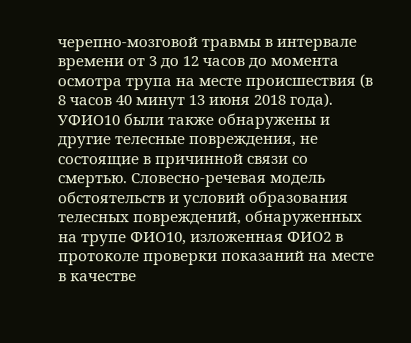черепно-мозговой травмы в интервале времени от 3 до 12 часов до момента осмотра трупа на месте происшествия (в 8 часов 40 минут 13 июня 2018 года). УФИО10 были также обнаружены и другие телесные повреждения, не состоящие в причинной связи со смертью. Словесно-речевая модель обстоятельств и условий образования телесных повреждений, обнаруженных на трупе ФИО10, изложенная ФИО2 в протоколе проверки показаний на месте в качестве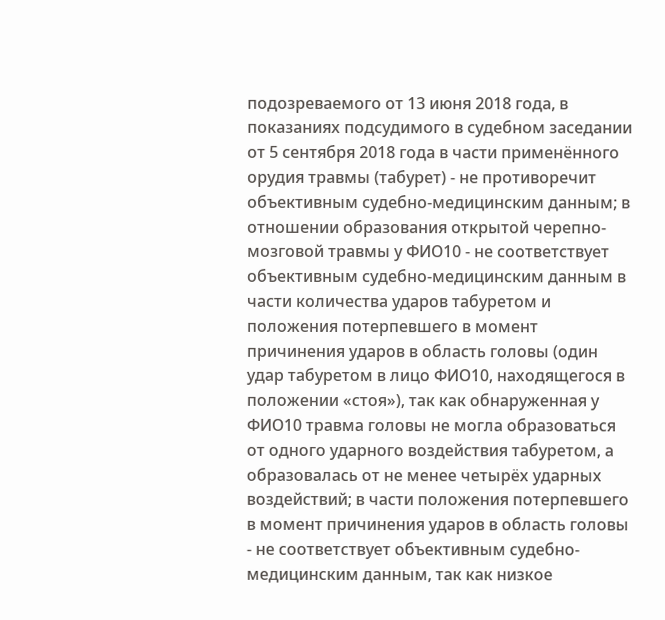подозреваемого от 13 июня 2018 года, в показаниях подсудимого в судебном заседании от 5 сентября 2018 года в части применённого орудия травмы (табурет) - не противоречит объективным судебно-медицинским данным; в отношении образования открытой черепно-мозговой травмы у ФИО10 - не соответствует объективным судебно-медицинским данным в части количества ударов табуретом и положения потерпевшего в момент причинения ударов в область головы (один удар табуретом в лицо ФИО10, находящегося в положении «стоя»), так как обнаруженная у ФИО10 травма головы не могла образоваться от одного ударного воздействия табуретом, а образовалась от не менее четырёх ударных воздействий; в части положения потерпевшего в момент причинения ударов в область головы - не соответствует объективным судебно-медицинским данным, так как низкое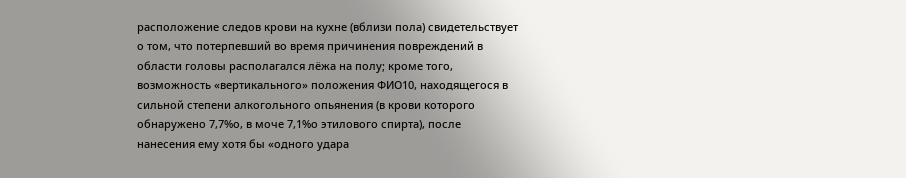расположение следов крови на кухне (вблизи пола) свидетельствует о том, что потерпевший во время причинения повреждений в области головы располагался лёжа на полу; кроме того, возможность «вертикального» положения ФИО10, находящегося в сильной степени алкогольного опьянения (в крови которого обнаружено 7,7%о, в моче 7,1%о этилового спирта), после нанесения ему хотя бы «одного удара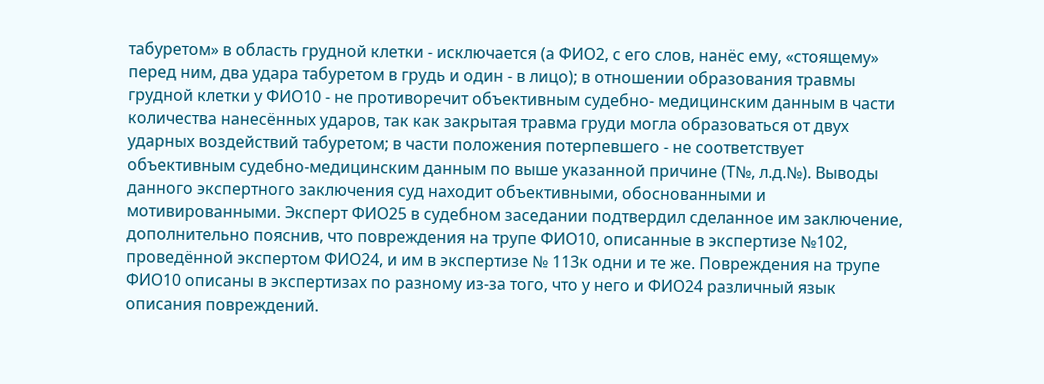табуретом» в область грудной клетки - исключается (а ФИО2, с его слов, нанёс ему, «стоящему» перед ним, два удара табуретом в грудь и один - в лицо); в отношении образования травмы грудной клетки у ФИО10 - не противоречит объективным судебно- медицинским данным в части количества нанесённых ударов, так как закрытая травма груди могла образоваться от двух ударных воздействий табуретом; в части положения потерпевшего - не соответствует объективным судебно-медицинским данным по выше указанной причине (Т№, л.д.№). Выводы данного экспертного заключения суд находит объективными, обоснованными и мотивированными. Эксперт ФИО25 в судебном заседании подтвердил сделанное им заключение, дополнительно пояснив, что повреждения на трупе ФИО10, описанные в экспертизе №102, проведённой экспертом ФИО24, и им в экспертизе № 113к одни и те же. Повреждения на трупе ФИО10 описаны в экспертизах по разному из-за того, что у него и ФИО24 различный язык описания повреждений.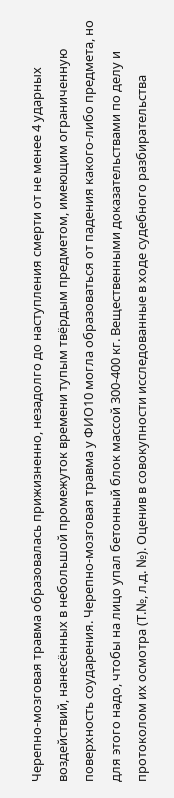Черепно-мозговая травма образовалась прижизненно, незадолго до наступления смерти от не менее 4 ударных воздействий, нанесённых в небольшой промежуток времени тупым твёрдым предметом, имеющим ограниченную поверхность соударения. Черепно-мозговая травма у ФИО10 могла образоваться от падения какого-либо предмета, но для этого надо, чтобы на лицо упал бетонный блок массой 300-400 кг. Вещественными доказательствами по делу и протоколом их осмотра (Т.№, л.д. №). Оценив в совокупности исследованные в ходе судебного разбирательства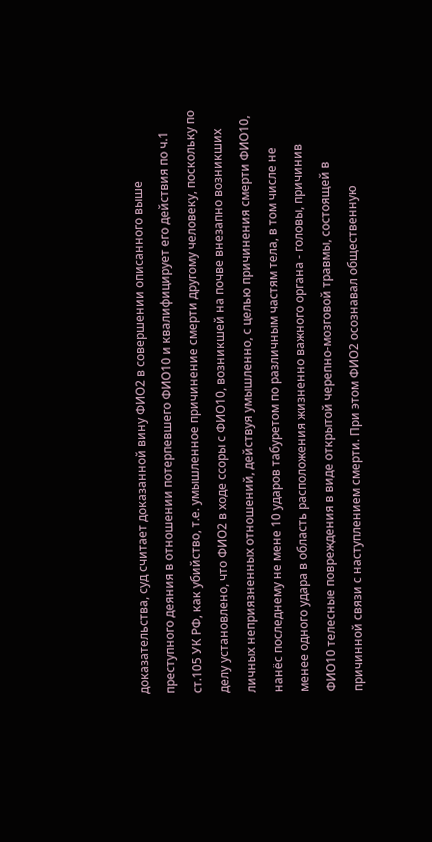доказательства, суд считает доказанной вину ФИО2 в совершении описанного выше преступного деяния в отношении потерпевшего ФИО10 и квалифицирует его действия по ч.1 ст.105 УК РФ, как убийство, т.е. умышленное причинение смерти другому человеку, поскольку по делу установлено, что ФИО2 в ходе ссоры с ФИО10, возникшей на почве внезапно возникших личных неприязненных отношений, действуя умышленно, с целью причинения смерти ФИО10, нанёс последнему не мене 10 ударов табуретом по различным частям тела, в том числе не менее одного удара в область расположения жизненно важного органа - головы, причинив ФИО10 телесные повреждения в виде открытой черепно-мозговой травмы, состоящей в причинной связи с наступлением смерти. При этом ФИО2 осознавал общественную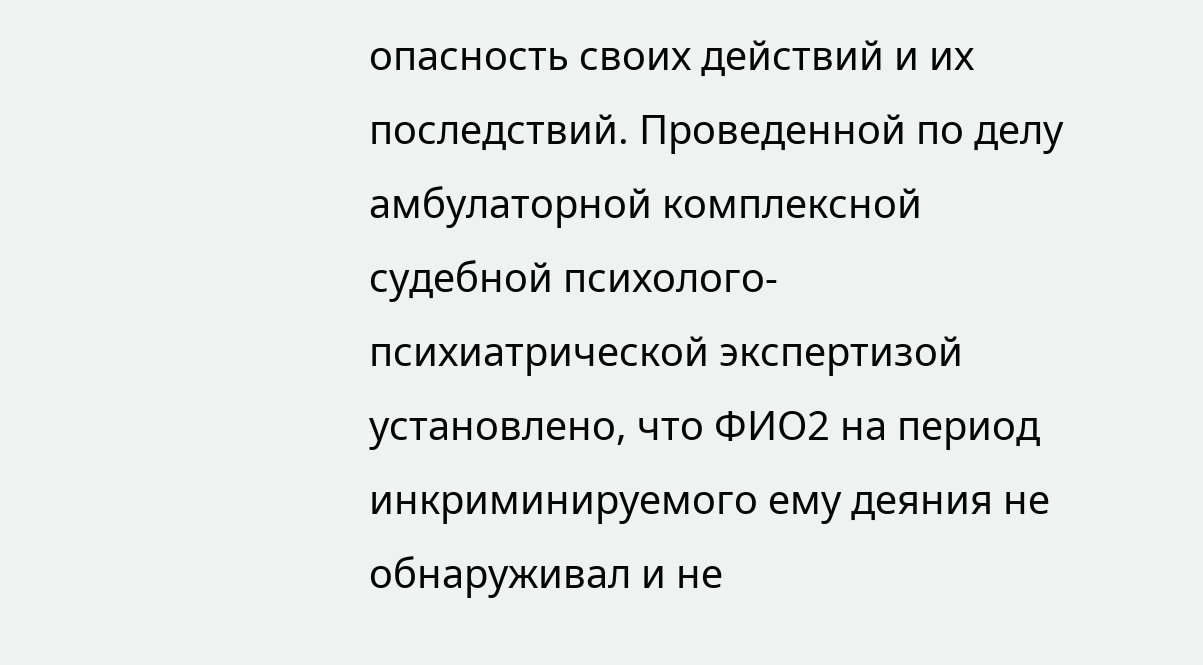опасность своих действий и их последствий. Проведенной по делу амбулаторной комплексной судебной психолого-психиатрической экспертизой установлено, что ФИО2 на период инкриминируемого ему деяния не обнаруживал и не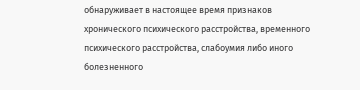обнаруживает в настоящее время признаков хронического психического расстройства, временного психического расстройства, слабоумия либо иного болезненного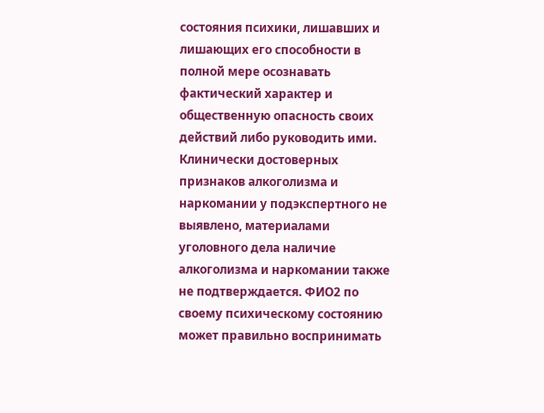состояния психики, лишавших и лишающих его способности в полной мере осознавать фактический характер и общественную опасность своих действий либо руководить ими. Клинически достоверных признаков алкоголизма и наркомании у подэкспертного не выявлено, материалами уголовного дела наличие алкоголизма и наркомании также не подтверждается. ФИО2 по своему психическому состоянию может правильно воспринимать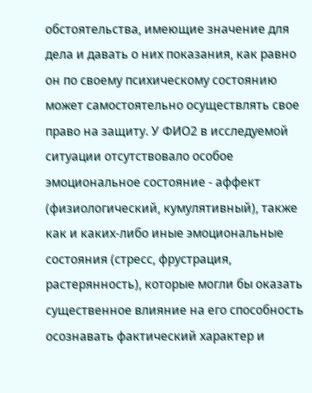обстоятельства, имеющие значение для дела и давать о них показания, как равно он по своему психическому состоянию может самостоятельно осуществлять свое право на защиту. У ФИО2 в исследуемой ситуации отсутствовало особое эмоциональное состояние - аффект (физиологический, кумулятивный), также как и каких-либо иные эмоциональные состояния (стресс, фрустрация, растерянность), которые могли бы оказать существенное влияние на его способность осознавать фактический характер и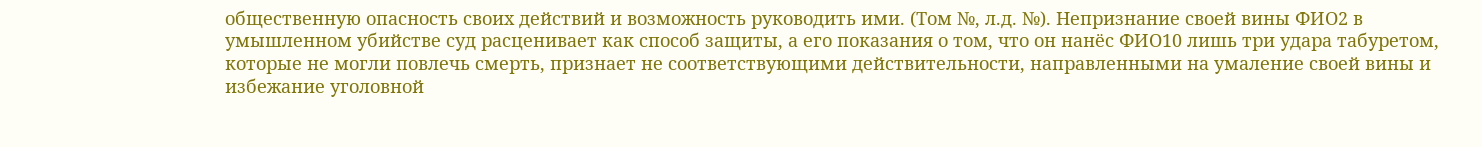общественную опасность своих действий и возможность руководить ими. (Том №, л.д. №). Непризнание своей вины ФИО2 в умышленном убийстве суд расценивает как способ защиты, а его показания о том, что он нанёс ФИО10 лишь три удара табуретом, которые не могли повлечь смерть, признает не соответствующими действительности, направленными на умаление своей вины и избежание уголовной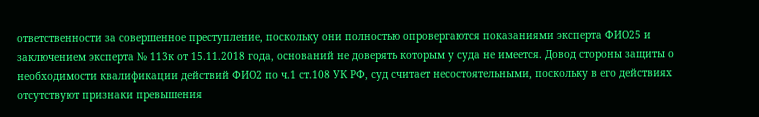ответственности за совершенное преступление, поскольку они полностью опровергаются показаниями эксперта ФИО25 и заключением эксперта № 113к от 15.11.2018 года, оснований не доверять которым у суда не имеется. Довод стороны защиты о необходимости квалификации действий ФИО2 по ч.1 ст.108 УК РФ, суд считает несостоятельными, поскольку в его действиях отсутствуют признаки превышения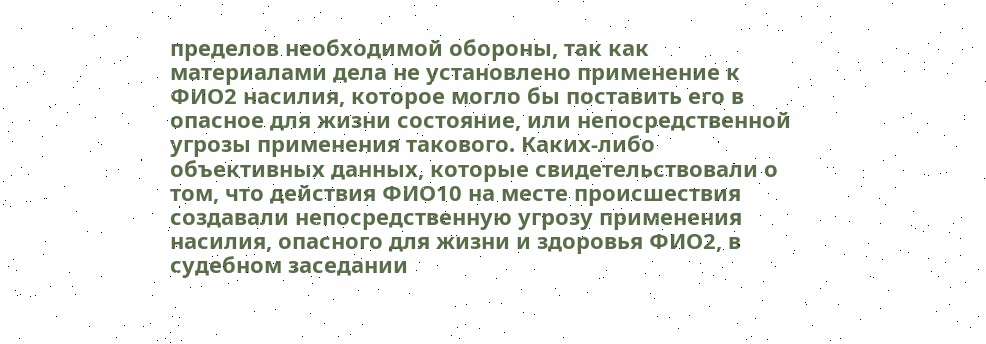пределов необходимой обороны, так как материалами дела не установлено применение к ФИО2 насилия, которое могло бы поставить его в опасное для жизни состояние, или непосредственной угрозы применения такового. Каких-либо объективных данных, которые свидетельствовали о том, что действия ФИО10 на месте происшествия создавали непосредственную угрозу применения насилия, опасного для жизни и здоровья ФИО2, в судебном заседании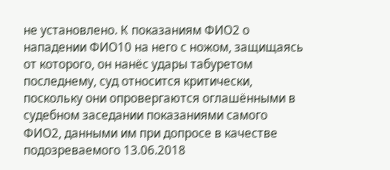не установлено. К показаниям ФИО2 о нападении ФИО10 на него с ножом, защищаясь от которого, он нанёс удары табуретом последнему, суд относится критически, поскольку они опровергаются оглашёнными в судебном заседании показаниями самого ФИО2, данными им при допросе в качестве подозреваемого 13.06.2018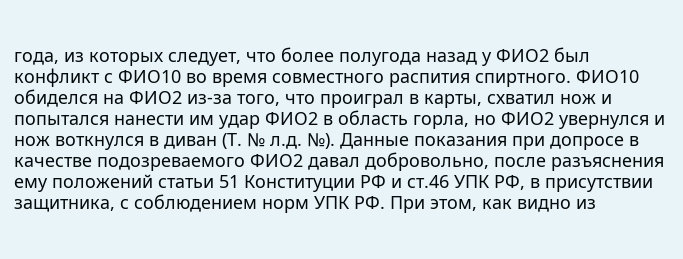года, из которых следует, что более полугода назад у ФИО2 был конфликт с ФИО10 во время совместного распития спиртного. ФИО10 обиделся на ФИО2 из-за того, что проиграл в карты, схватил нож и попытался нанести им удар ФИО2 в область горла, но ФИО2 увернулся и нож воткнулся в диван (Т. № л.д. №). Данные показания при допросе в качестве подозреваемого ФИО2 давал добровольно, после разъяснения ему положений статьи 51 Конституции РФ и ст.46 УПК РФ, в присутствии защитника, с соблюдением норм УПК РФ. При этом, как видно из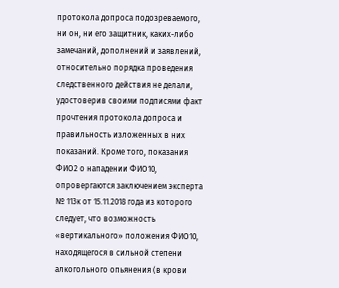протокола допроса подозреваемого, ни он, ни его защитник, каких-либо замечаний, дополнений и заявлений, относительно порядка проведения следственного действия не делали, удостоверив своими подписями факт прочтения протокола допроса и правильность изложенных в них показаний. Кроме того, показания ФИО2 о нападении ФИО10, опровергаются заключением эксперта № 113к от 15.11.2018 года из которого следует, что возможность «вертикального» положения ФИО10, находящегося в сильной степени алкогольного опьянения (в крови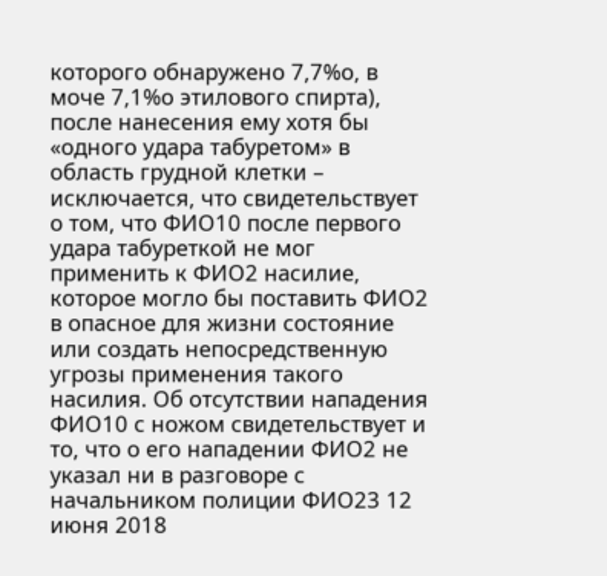которого обнаружено 7,7%о, в моче 7,1%о этилового спирта), после нанесения ему хотя бы «одного удара табуретом» в область грудной клетки – исключается, что свидетельствует о том, что ФИО10 после первого удара табуреткой не мог применить к ФИО2 насилие, которое могло бы поставить ФИО2 в опасное для жизни состояние или создать непосредственную угрозы применения такого насилия. Об отсутствии нападения ФИО10 с ножом свидетельствует и то, что о его нападении ФИО2 не указал ни в разговоре с начальником полиции ФИО23 12 июня 2018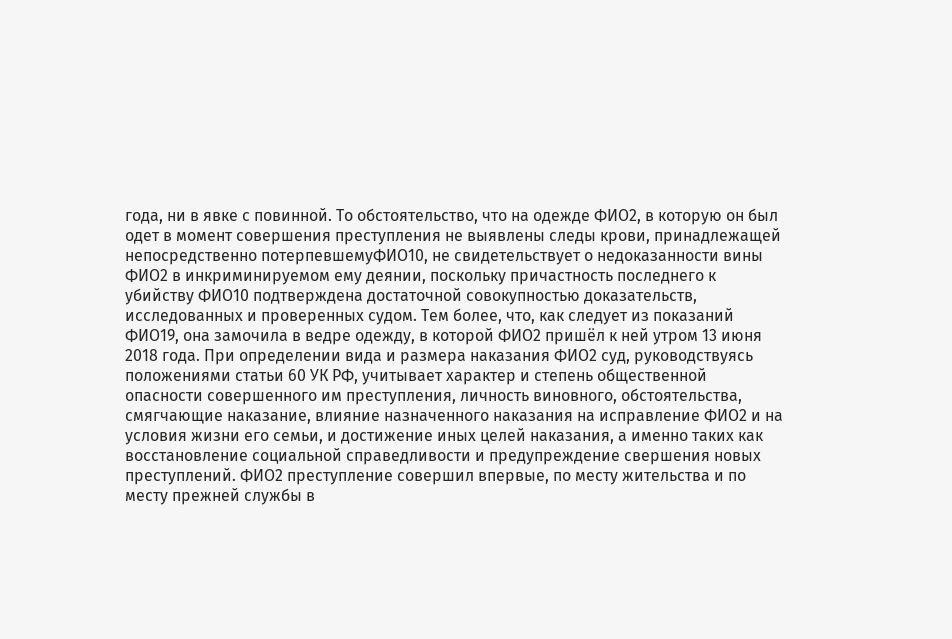года, ни в явке с повинной. То обстоятельство, что на одежде ФИО2, в которую он был одет в момент совершения преступления не выявлены следы крови, принадлежащей непосредственно потерпевшемуФИО10, не свидетельствует о недоказанности вины ФИО2 в инкриминируемом ему деянии, поскольку причастность последнего к убийству ФИО10 подтверждена достаточной совокупностью доказательств, исследованных и проверенных судом. Тем более, что, как следует из показаний ФИО19, она замочила в ведре одежду, в которой ФИО2 пришёл к ней утром 13 июня 2018 года. При определении вида и размера наказания ФИО2 суд, руководствуясь положениями статьи 60 УК РФ, учитывает характер и степень общественной опасности совершенного им преступления, личность виновного, обстоятельства, смягчающие наказание, влияние назначенного наказания на исправление ФИО2 и на условия жизни его семьи, и достижение иных целей наказания, а именно таких как восстановление социальной справедливости и предупреждение свершения новых преступлений. ФИО2 преступление совершил впервые, по месту жительства и по месту прежней службы в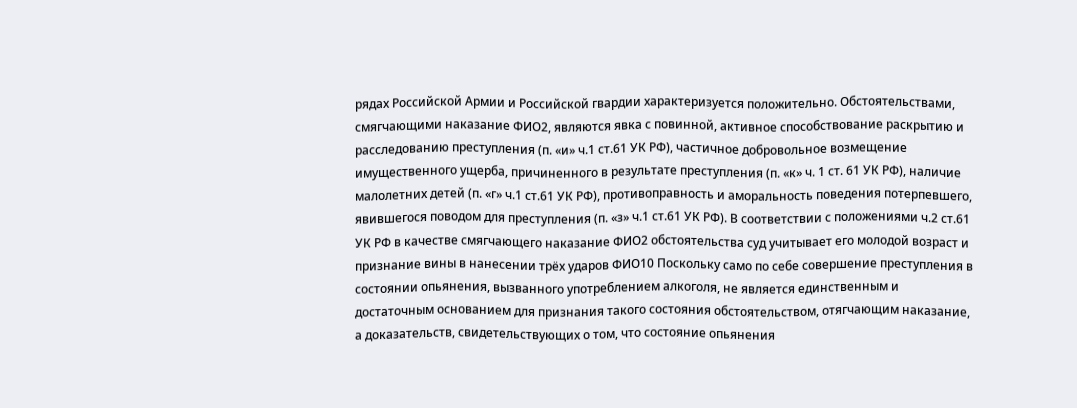рядах Российской Армии и Российской гвардии характеризуется положительно. Обстоятельствами, смягчающими наказание ФИО2, являются явка с повинной, активное способствование раскрытию и расследованию преступления (п. «и» ч.1 ст.61 УК РФ), частичное добровольное возмещение имущественного ущерба, причиненного в результате преступления (п. «к» ч. 1 ст. 61 УК РФ), наличие малолетних детей (п. «г» ч.1 ст.61 УК РФ), противоправность и аморальность поведения потерпевшего, явившегося поводом для преступления (п. «з» ч.1 ст.61 УК РФ). В соответствии с положениями ч.2 ст.61 УК РФ в качестве смягчающего наказание ФИО2 обстоятельства суд учитывает его молодой возраст и признание вины в нанесении трёх ударов ФИО10 Поскольку само по себе совершение преступления в состоянии опьянения, вызванного употреблением алкоголя, не является единственным и достаточным основанием для признания такого состояния обстоятельством, отягчающим наказание, а доказательств, свидетельствующих о том, что состояние опьянения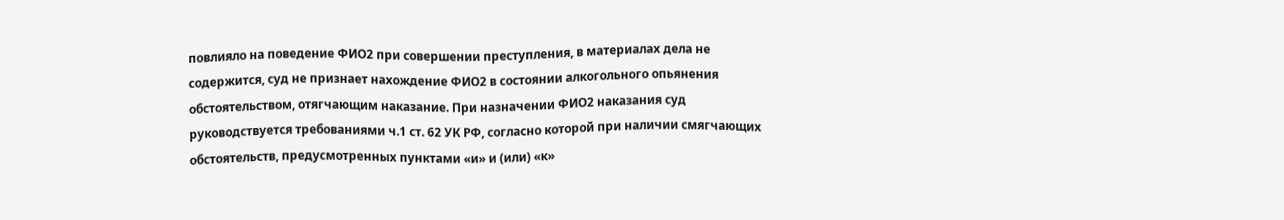повлияло на поведение ФИО2 при совершении преступления, в материалах дела не содержится, суд не признает нахождение ФИО2 в состоянии алкогольного опьянения обстоятельством, отягчающим наказание. При назначении ФИО2 наказания суд руководствуется требованиями ч.1 ст. 62 УК РФ, согласно которой при наличии смягчающих обстоятельств, предусмотренных пунктами «и» и (или) «к»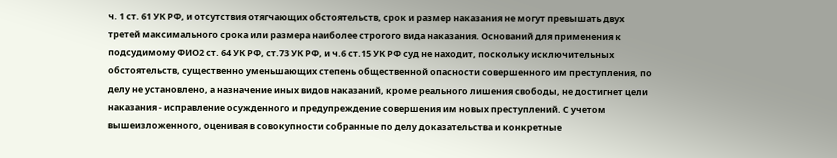ч. 1 ст. 61 УК РФ, и отсутствия отягчающих обстоятельств, срок и размер наказания не могут превышать двух третей максимального срока или размера наиболее строгого вида наказания. Оснований для применения к подсудимому ФИО2 ст. 64 УК РФ, ст.73 УК РФ, и ч.6 ст.15 УК РФ суд не находит, поскольку исключительных обстоятельств, существенно уменьшающих степень общественной опасности совершенного им преступления, по делу не установлено, а назначение иных видов наказаний, кроме реального лишения свободы, не достигнет цели наказания - исправление осужденного и предупреждение совершения им новых преступлений. С учетом вышеизложенного, оценивая в совокупности собранные по делу доказательства и конкретные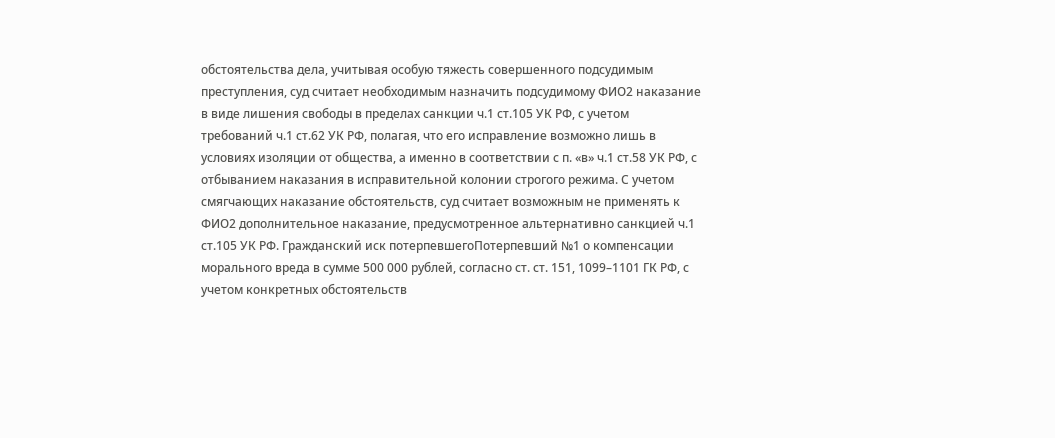обстоятельства дела, учитывая особую тяжесть совершенного подсудимым преступления, суд считает необходимым назначить подсудимому ФИО2 наказание в виде лишения свободы в пределах санкции ч.1 ст.105 УК РФ, с учетом требований ч.1 ст.62 УК РФ, полагая, что его исправление возможно лишь в условиях изоляции от общества, а именно в соответствии с п. «в» ч.1 ст.58 УК РФ, с отбыванием наказания в исправительной колонии строгого режима. С учетом смягчающих наказание обстоятельств, суд считает возможным не применять к ФИО2 дополнительное наказание, предусмотренное альтернативно санкцией ч.1 ст.105 УК РФ. Гражданский иск потерпевшегоПотерпевший №1 о компенсации морального вреда в сумме 500 000 рублей, согласно ст. ст. 151, 1099–1101 ГК РФ, с учетом конкретных обстоятельств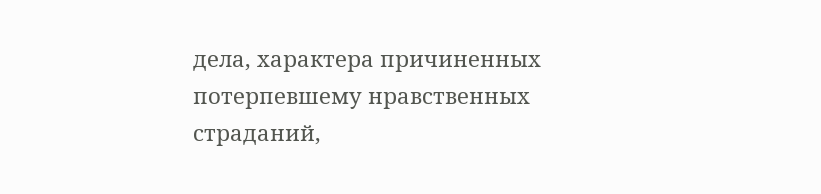дела, характера причиненных потерпевшему нравственных страданий,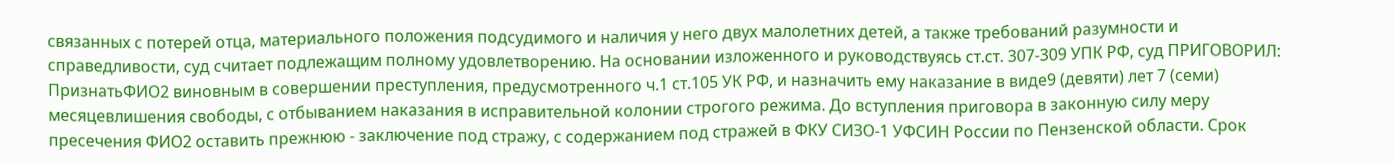связанных с потерей отца, материального положения подсудимого и наличия у него двух малолетних детей, а также требований разумности и справедливости, суд считает подлежащим полному удовлетворению. На основании изложенного и руководствуясь ст.ст. 307-309 УПК РФ, суд ПРИГОВОРИЛ: ПризнатьФИО2 виновным в совершении преступления, предусмотренного ч.1 ст.105 УК РФ, и назначить ему наказание в виде9 (девяти) лет 7 (семи) месяцевлишения свободы, с отбыванием наказания в исправительной колонии строгого режима. До вступления приговора в законную силу меру пресечения ФИО2 оставить прежнюю - заключение под стражу, с содержанием под стражей в ФКУ СИЗО-1 УФСИН России по Пензенской области. Срок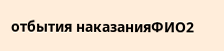отбытия наказанияФИО2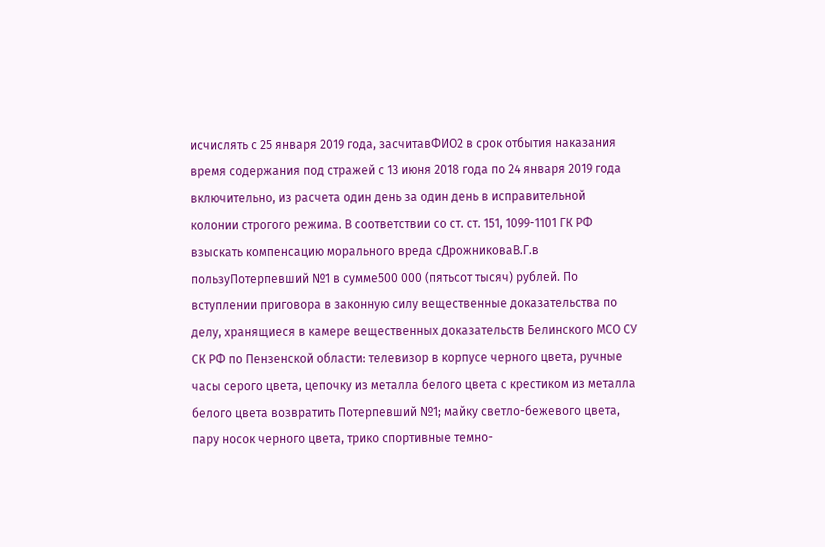исчислять с 25 января 2019 года, засчитавФИО2 в срок отбытия наказания время содержания под стражей с 13 июня 2018 года по 24 января 2019 года включительно, из расчета один день за один день в исправительной колонии строгого режима. В соответствии со ст. ст. 151, 1099-1101 ГК РФ взыскать компенсацию морального вреда сДрожниковаВ.Г.в пользуПотерпевший №1 в сумме500 000 (пятьсот тысяч) рублей. По вступлении приговора в законную силу вещественные доказательства по делу, хранящиеся в камере вещественных доказательств Белинского МСО СУ СК РФ по Пензенской области: телевизор в корпусе черного цвета, ручные часы серого цвета, цепочку из металла белого цвета с крестиком из металла белого цвета возвратить Потерпевший №1; майку светло-бежевого цвета, пару носок черного цвета, трико спортивные темно-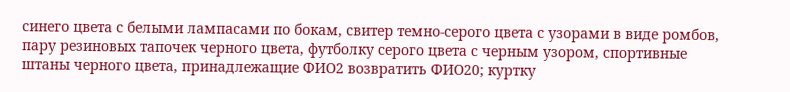синего цвета с белыми лампасами по бокам, свитер темно-серого цвета с узорами в виде ромбов, пару резиновых тапочек черного цвета, футболку серого цвета с черным узором, спортивные штаны черного цвета, принадлежащие ФИО2 возвратить ФИО20; куртку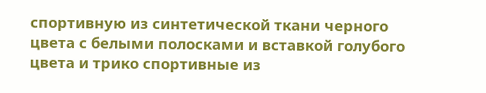спортивную из синтетической ткани черного цвета с белыми полосками и вставкой голубого цвета и трико спортивные из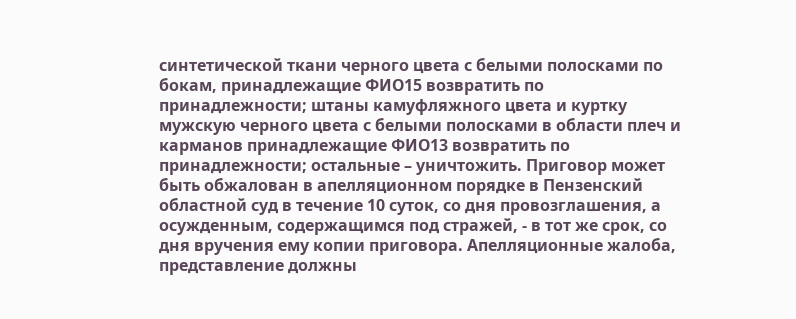синтетической ткани черного цвета с белыми полосками по бокам, принадлежащие ФИО15 возвратить по принадлежности; штаны камуфляжного цвета и куртку мужскую черного цвета с белыми полосками в области плеч и карманов принадлежащие ФИО13 возвратить по принадлежности; остальные – уничтожить. Приговор может быть обжалован в апелляционном порядке в Пензенский областной суд в течение 10 суток, со дня провозглашения, а осужденным, содержащимся под стражей, - в тот же срок, со дня вручения ему копии приговора. Апелляционные жалоба, представление должны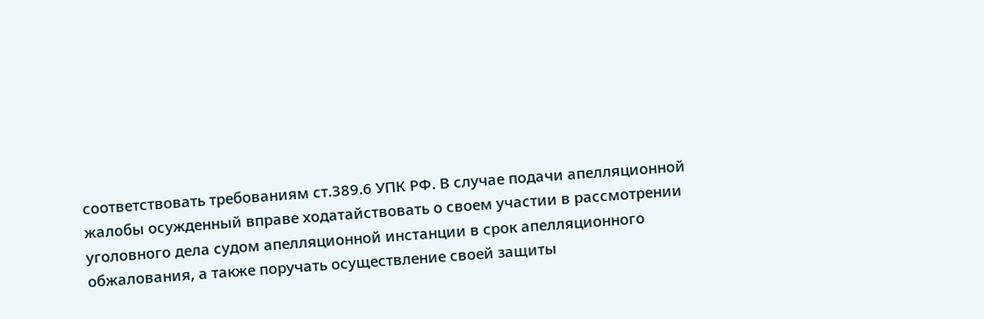соответствовать требованиям ст.389.6 УПК РФ. В случае подачи апелляционной жалобы осужденный вправе ходатайствовать о своем участии в рассмотрении уголовного дела судом апелляционной инстанции в срок апелляционного обжалования, а также поручать осуществление своей защиты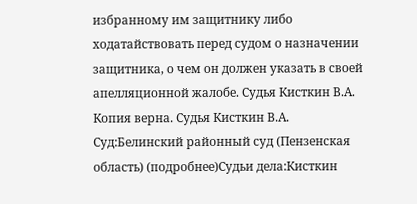избранному им защитнику либо ходатайствовать перед судом о назначении защитника, о чем он должен указать в своей апелляционной жалобе. Судья Кисткин В.А. Копия верна. Судья Кисткин В.А. Суд:Белинский районный суд (Пензенская область) (подробнее)Судьи дела:Кисткин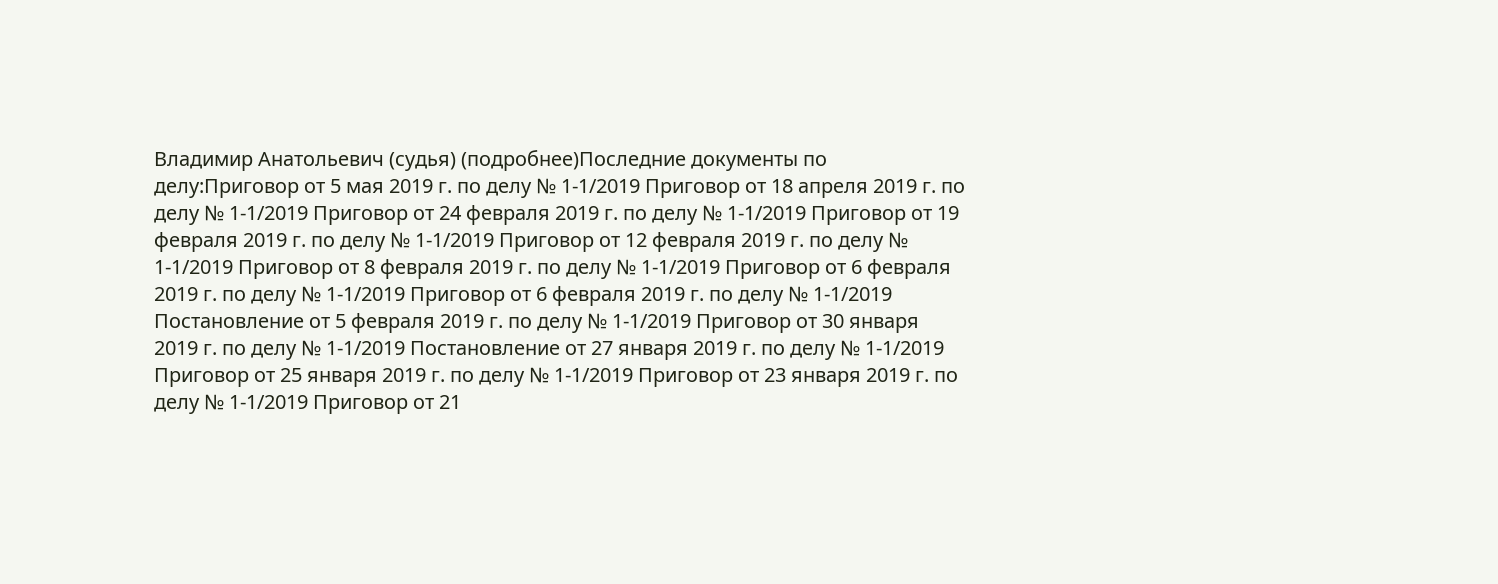Владимир Анатольевич (судья) (подробнее)Последние документы по делу:Приговор от 5 мая 2019 г. по делу № 1-1/2019 Приговор от 18 апреля 2019 г. по делу № 1-1/2019 Приговор от 24 февраля 2019 г. по делу № 1-1/2019 Приговор от 19 февраля 2019 г. по делу № 1-1/2019 Приговор от 12 февраля 2019 г. по делу № 1-1/2019 Приговор от 8 февраля 2019 г. по делу № 1-1/2019 Приговор от 6 февраля 2019 г. по делу № 1-1/2019 Приговор от 6 февраля 2019 г. по делу № 1-1/2019 Постановление от 5 февраля 2019 г. по делу № 1-1/2019 Приговор от 30 января 2019 г. по делу № 1-1/2019 Постановление от 27 января 2019 г. по делу № 1-1/2019 Приговор от 25 января 2019 г. по делу № 1-1/2019 Приговор от 23 января 2019 г. по делу № 1-1/2019 Приговор от 21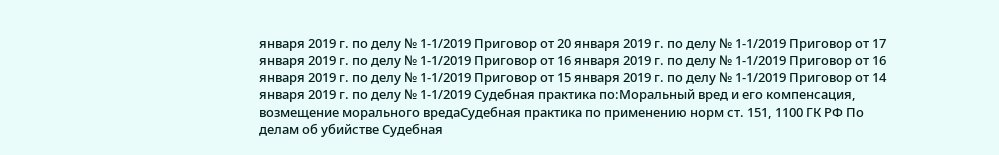января 2019 г. по делу № 1-1/2019 Приговор от 20 января 2019 г. по делу № 1-1/2019 Приговор от 17 января 2019 г. по делу № 1-1/2019 Приговор от 16 января 2019 г. по делу № 1-1/2019 Приговор от 16 января 2019 г. по делу № 1-1/2019 Приговор от 15 января 2019 г. по делу № 1-1/2019 Приговор от 14 января 2019 г. по делу № 1-1/2019 Судебная практика по:Моральный вред и его компенсация, возмещение морального вредаСудебная практика по применению норм ст. 151, 1100 ГК РФ По делам об убийстве Судебная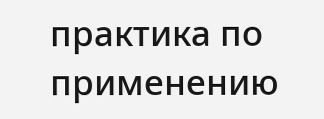практика по применению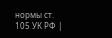нормы ст. 105 УК РФ |